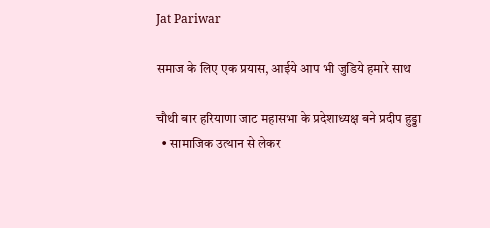Jat Pariwar

समाज के लिए एक प्रयास, आईये आप भी जुडिये हमारे साथ

चौथी बार हरियाणा जाट महासभा के प्रदेशाध्यक्ष बने प्रदीप हुड्डा
  • सामाजिक उत्थान से लेकर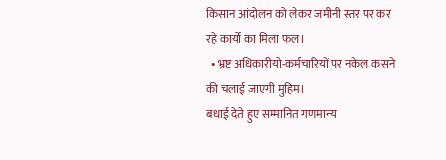किसान आंदोलन को लेकर जमीनी स्तर पर कर रहे कार्यो का मिला फल।
  • भ्रष्ट अधिकारीयो-कर्मचारियों पर नकेल कसने की चलाई जाएगी मुहिम।
बधाई देते हुए सम्‍मानित गणमान्‍य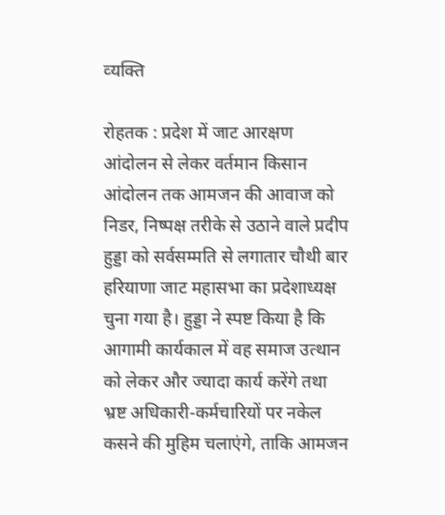व्‍यक्ति

रोहतक : प्रदेश में जाट आरक्षण आंदोलन से लेकर वर्तमान किसान आंदोलन तक आमजन की आवाज को निडर, निष्पक्ष तरीके से उठाने वाले प्रदीप हुड्डा को सर्वसम्मति से लगातार चौथी बार हरियाणा जाट महासभा का प्रदेशाध्यक्ष चुना गया है। हुड्डा ने स्पष्ट किया है कि आगामी कार्यकाल में वह समाज उत्थान को लेकर और ज्यादा कार्य करेंगे तथा भ्रष्ट अधिकारी-कर्मचारियों पर नकेल कसने की मुहिम चलाएंगे, ताकि आमजन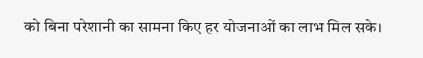को बिना परेशानी का सामना किए हर योजनाओं का लाभ मिल सके।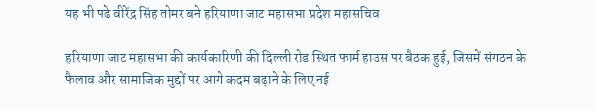यह भी पढे वीरेंद्र सिंह तोमर बने हरियाणा जाट महासभा प्रदेश महासचिव

हरियाणा जाट महासभा की कार्यकारिणी की दिल्ली रोड स्थित फार्म हाउस पर बैठक हुई, जिसमें संगठन के फैलाव और सामाजिक मुद्दों पर आगे कदम बढ़ाने के लिए नई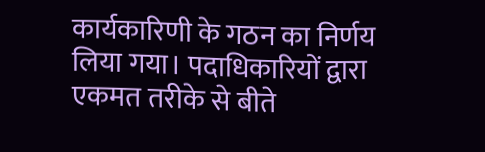कार्यकारिणी के गठन का निर्णय लिया गया। पदाधिकारियों द्वारा एकमत तरीके से बीते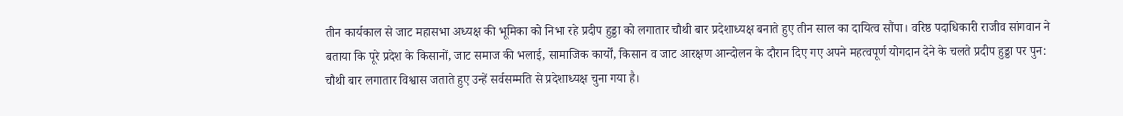तीन कार्यकाल से जाट महासभा अध्यक्ष की भूमिका को निभा रहे प्रदीप हुड्डा को लगातार चौथी बार प्रदेशाध्यक्ष बनाते हुए तीन साल का दायित्व सौंपा। वरिष्ठ पदाधिकारी राजीव सांगवान ने बताया कि पूरे प्रदेश के किसानों, जाट समाज की भलाई, सामाजिक कार्यों, किसान व जाट आरक्षण आन्दोलन के दौरान दिए गए अपने महत्वपूर्ण योगदान देने के चलते प्रदीप हुड्डा पर पुन: चौथी बार लगातार विश्वास जताते हुए उन्हें सर्वसम्मति से प्रदेशाध्यक्ष चुना गया है।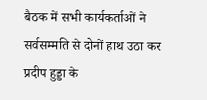बैठक में सभी कार्यकर्ताओं ने सर्वसम्मति से दोनों हाथ उठा कर प्रदीप हुड्डा के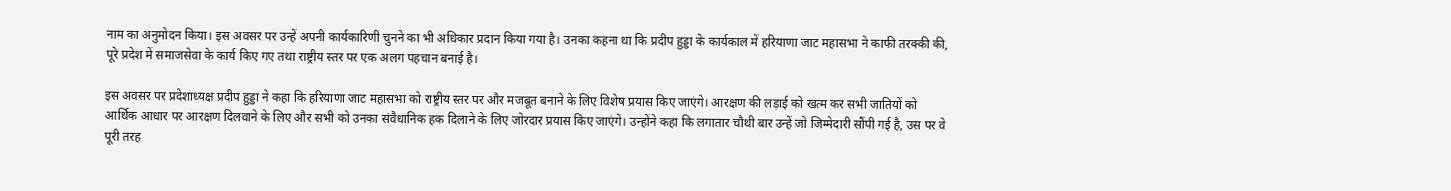नाम का अनुमोदन किया। इस अवसर पर उन्हें अपनी कार्यकारिणी चुनने का भी अधिकार प्रदान किया गया है। उनका कहना था कि प्रदीप हुड्डा के कार्यकाल में हरियाणा जाट महासभा ने काफी तरक्की की, पूरे प्रदेश में समाजसेवा के कार्य किए गए तथा राष्ट्रीय स्तर पर एक अलग पहचान बनाई है।

इस अवसर पर प्रदेशाध्यक्ष प्रदीप हुड्डा ने कहा कि हरियाणा जाट महासभा को राष्ट्रीय स्तर पर और मजबूत बनाने के लिए विशेष प्रयास किए जाएंगे। आरक्षण की लड़ाई को खत्म कर सभी जातियों को आर्थिक आधार पर आरक्षण दिलवाने के लिए और सभी को उनका संवैधानिक हक दिलाने के लिए जोरदार प्रयास किए जाएंगे। उन्होंने कहा कि लगातार चौथी बार उन्हें जो जिम्मेदारी सौंपी गई है, उस पर वे पूरी तरह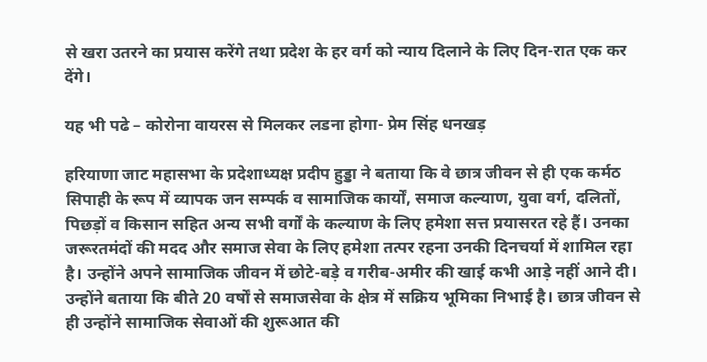से खरा उतरने का प्रयास करेंगे तथा प्रदेश के हर वर्ग को न्याय दिलाने के लिए दिन-रात एक कर देंगे।

यह भी पढे – कोरोना वायरस से मिलकर लडना होगा- प्रेम सिंह धनखड़

हरियाणा जाट महासभा के प्रदेशाध्यक्ष प्रदीप हुड्डा ने बताया कि वे छात्र जीवन से ही एक कर्मठ सिपाही के रूप में व्यापक जन सम्पर्क व सामाजिक कार्यों, समाज कल्याण, युवा वर्ग, दलितों, पिछड़ों व किसान सहित अन्य सभी वर्गों के कल्याण के लिए हमेशा सत्त प्रयासरत रहे हैं। उनका जरूरतमंदों की मदद और समाज सेवा के लिए हमेशा तत्पर रहना उनकी दिनचर्या में शामिल रहा है। उन्होंने अपने सामाजिक जीवन में छोटे-बड़े व गरीब-अमीर की खाई कभी आड़े नहीं आने दी। उन्होंने बताया कि बीते 20 वर्षों से समाजसेवा के क्षेत्र में सक्रिय भूमिका निभाई है। छात्र जीवन से ही उन्होंने सामाजिक सेवाओं की शुरूआत की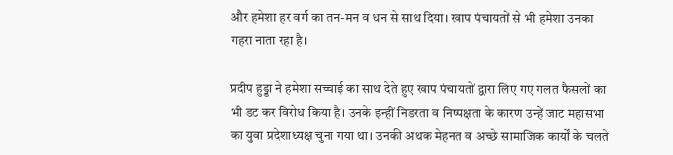और हमेशा हर वर्ग का तन-मन व धन से साथ दिया। खाप पंचायतों से भी हमेशा उनका गहरा नाता रहा है।

प्रदीप हुड्डा ने हमेशा सच्चाई का साथ देते हुए खाप पंचायतों द्वारा लिए गए गलत फैसलों का भी डट कर विरोध किया है। उनके इन्हीं निडरता व निष्पक्षता के कारण उन्हें जाट महासभा का युवा प्रदेशाध्यक्ष चुना गया था। उनकी अथक मेहनत व अच्छे सामाजिक कार्यों के चलते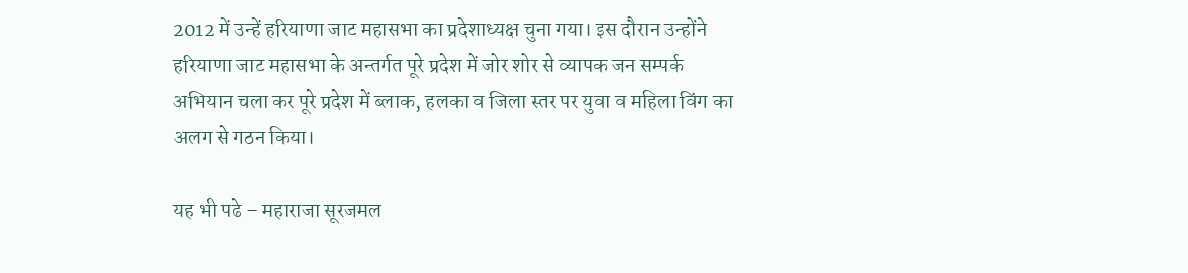2012 में उन्हें हरियाणा जाट महासभा का प्रदेशाध्यक्ष चुना गया। इस दौरान उन्होंने हरियाणा जाट महासभा के अन्तर्गत पूरे प्रदेश में जोर शोर से व्यापक जन सम्पर्क अभियान चला कर पूरे प्रदेश में ब्लाक, हलका व जिला स्तर पर युवा व महिला विंग का अलग से गठन किया।

यह भी पढे – महाराजा सूरजमल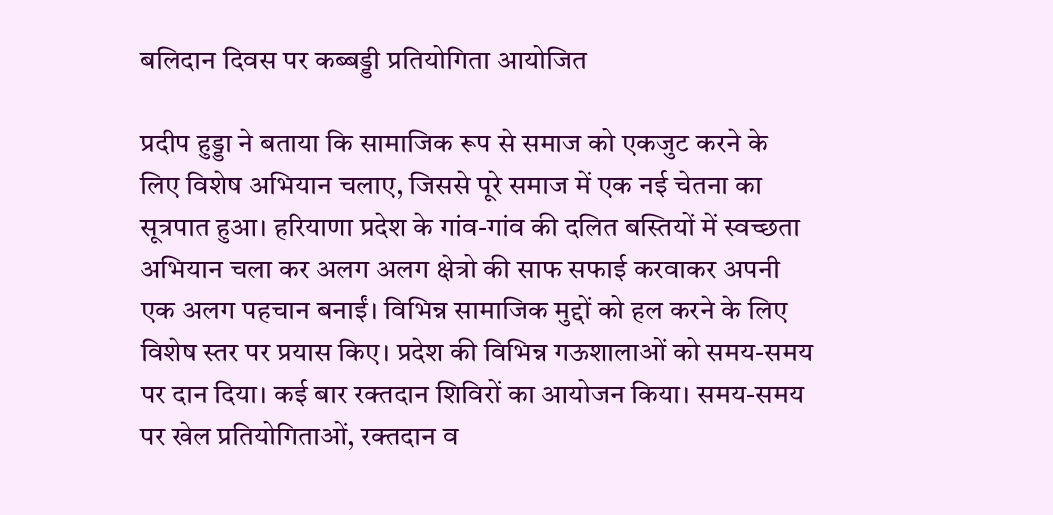बलिदान दिवस पर कब्बड्डी प्रतियोगिता आयोजित

प्रदीप हुड्डा ने बताया कि सामाजिक रूप से समाज को एकजुट करने के लिए विशेष अभियान चलाए, जिससे पूरे समाज में एक नई चेतना का सूत्रपात हुआ। हरियाणा प्रदेश के गांव-गांव की दलित बस्तियों में स्वच्छता अभियान चला कर अलग अलग क्षेत्रो की साफ सफाई करवाकर अपनी एक अलग पहचान बनाईं। विभिन्न सामाजिक मुद्दों को हल करने के लिए विशेष स्तर पर प्रयास किए। प्रदेश की विभिन्न गऊशालाओं को समय-समय पर दान दिया। कई बार रक्तदान शिविरों का आयोजन किया। समय-समय पर खेल प्रतियोगिताओं, रक्तदान व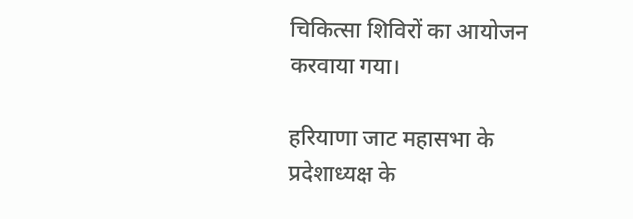चिकित्सा शिविरों का आयोजन करवाया गया।

हरियाणा जाट महासभा के प्रदेशाध्यक्ष के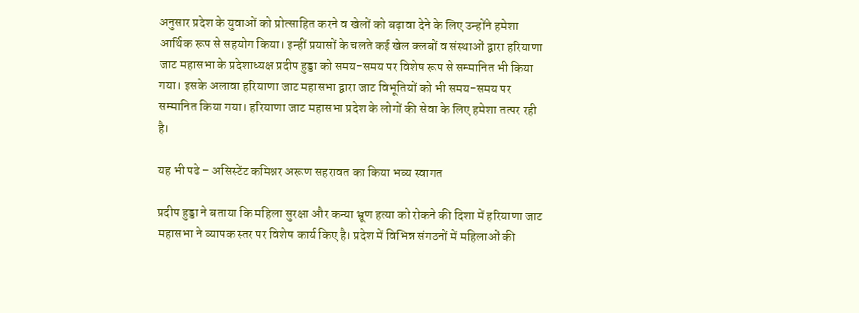अनुसार प्रदेश के युवाओं को प्रोत्साहित करने व खेलों को बढ़ावा देने के लिए उन्होंने हमेशा आर्थिक रूप से सहयोग किया। इन्हीं प्रयासों के चलते कई खेल क्लबों व संस्थाओं द्वारा हरियाणा जाट महासभा के प्रदेशाध्यक्ष प्रदीप हुड्डा को समय-समय पर विशेष रूप से सम्मानित भी किया गया। इसके अलावा हरियाणा जाट महासभा द्वारा जाट विभूतियों को भी समय-समय पर सम्मानित किया गया। हरियाणा जाट महासभा प्रदेश के लोगों की सेवा के लिए हमेशा तत्पर रही है।

यह भी पढे – असिस्टेंट कमिश्नर अरूण सहरावत का किया भव्य स्वागत

प्रदीप हुड्डा ने बताया कि महिला सुरक्षा और कन्या भ्रूण हत्या को रोकने की दिशा में हरियाणा जाट महासभा ने व्यापक स्तर पर विशेष कार्य किए है। प्रदेश में विभिन्न संगठनों में महिलाओं की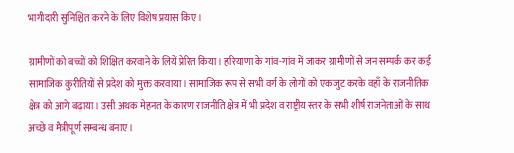भागीदारी सुनिश्चित करने के लिए विशेष प्रयास किए।

ग्रामीणों को बच्चों को शिक्षित करवाने के लियें प्रेरित किया। हरियाणा के गांव-गांव में जाकर ग्रामीणों से जन सम्पर्क कर कई सामाजिक कुरीतियों से प्रदेश को मुक्त करवाया। सामाजिक रूप से सभी वर्ग के लोगों को एकजुट करके वहाँ के राजनीतिक क्षेत्र को आगे बढ़ाया। उसी अथक मेहनत के कारण राजनीति क्षेत्र में भी प्रदेश व राष्ट्रीय स्तर के सभी शीर्ष राजनेताओं के साथ अच्छे व मैत्रीपूर्ण सम्बन्ध बनाए।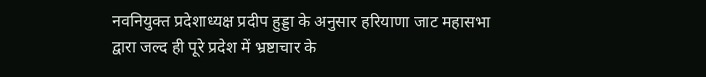नवनियुक्त प्रदेशाध्यक्ष प्रदीप हुड्डा के अनुसार हरियाणा जाट महासभा द्वारा जल्द ही पूरे प्रदेश में भ्रष्टाचार के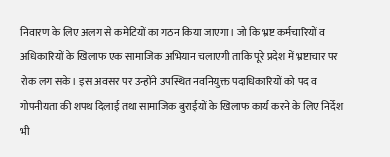निवारण के लिए अलग से कमेटियों का गठन किया जाएगा। जो कि भ्रष्ट कर्मचारियों व अधिकारियों के खिलाफ एक सामाजिक अभियान चलाएगी ताकि पूरे प्रदेश में भ्रष्टाचार पर रोक लग सके। इस अवसर पर उन्होंने उपस्थित नवनियुक्त पदाधिकारियों को पद व गोपनीयता की शपथ दिलाई तथा सामाजिक बुराईयों के खिलाफ कार्य करने के लिए निर्देश भी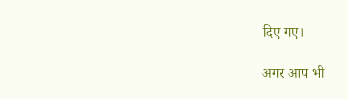दिए गए।

अगर आप भी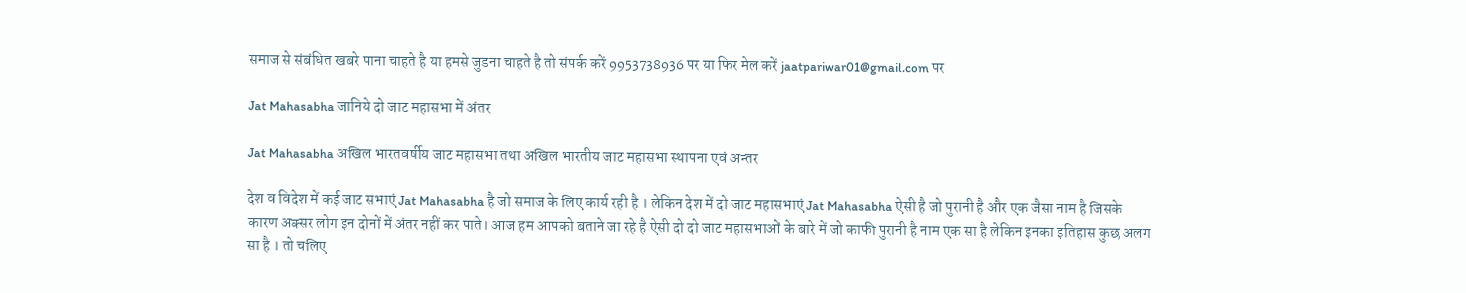समाज से संबंधित खबरे पाना चाहते है या हमसे जुडना चाहते है तो संपर्क करें 9953738936 पर या फिर मेल करें jaatpariwar01@gmail.com पर

Jat Mahasabha जानिये दो जाट महासभा में अंतर

Jat Mahasabha अखिल भारतवर्षीय जाट महासभा तथा अखिल भारतीय जाट महासभा स्थापना एवं अन्तर

देश व विदेश में कई जाट सभाएं Jat Mahasabha है जो समाज के लिए कार्य रही है । लेकिन देश में दो जाट महासभाएं Jat Mahasabha ऐसी है जो पुरानी है और एक जैसा नाम है जिसके कारण अक्‍सर लोग इन दोनों में अंतर नहीं कर पाते। आज हम आपको बताने जा रहे है ऐसी दो दो जाट महासभाओं के बारे में जो काफी पुरानी है नाम एक सा है लेकिन इनका इतिहास कुछ अलग सा है । तो चलिए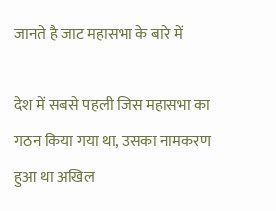जानते है जाट महासभा के बारे में

देश में सबसे पहली जिस महासभा का गठन किया गया था, उसका नामकरण हुआ था अखिल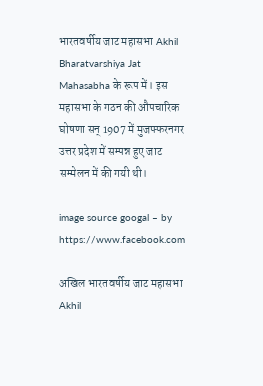भारतवर्षीय जाट महासभा Akhil Bharatvarshiya Jat Mahasabha के रूप में। इस महासभा के गठन की औपचारिक घोषणा सन् 1907 में मुजफ्फरनगर उत्तर प्रदेश में सम्पन्न हुए जाट सम्मेलन में की गयी थी।

image source googal – by https://www.facebook.com

अखिल भारतवर्षीय जाट महासभा Akhil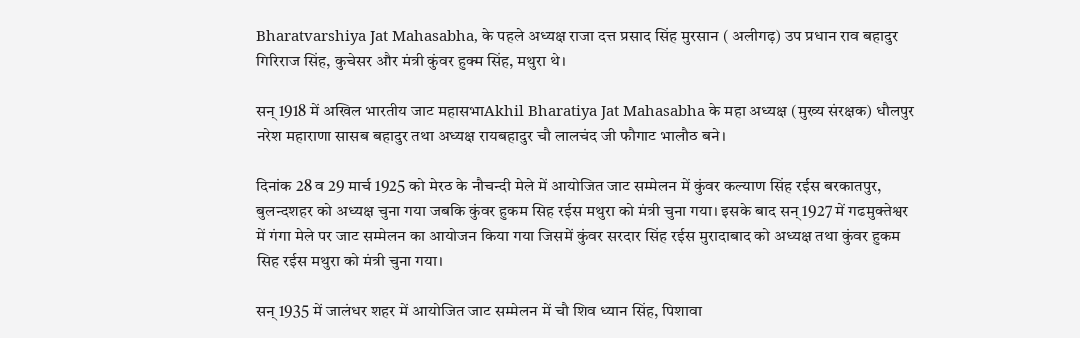Bharatvarshiya Jat Mahasabha, के पहले अध्यक्ष राजा दत्त प्रसाद सिंह मुरसान ( अलीगढ़) उप प्रधान राव बहादुर गिरिराज सिंह, कुचेसर और मंत्री कुंवर हुक्म सिंह, मथुरा थे।

सन् 1918 में अखिल भारतीय जाट महासभाAkhil Bharatiya Jat Mahasabha के महा अध्यक्ष (मुख्य संरक्षक) धौलपुर नरेश महाराणा सासब बहादुर तथा अध्यक्ष रायबहादुर चौ लालचंद जी फौगाट भालौठ बने।

दिनांक 28 व 29 मार्च 1925 को मेरठ के नौचन्दी मेले में आयोजित जाट सम्मेलन में कुंवर कल्याण सिंह रईस बरकातपुर, बुलन्दशहर को अध्यक्ष चुना गया जबकि कुंवर हुकम सिह रईस मथुरा को मंत्री चुना गया। इसके बाद सन् 1927 में गढमुक्तेश्वर में गंगा मेले पर जाट सम्मेलन का आयोजन किया गया जिसमें कुंवर सरदार सिंह रईस मुरादाबाद को अध्यक्ष तथा कुंवर हुकम सिह रईस मथुरा को मंत्री चुना गया।

सन् 1935 में जालंधर शहर में आयोजित जाट सम्मेलन में चौ शिव ध्यान सिंह, पिशावा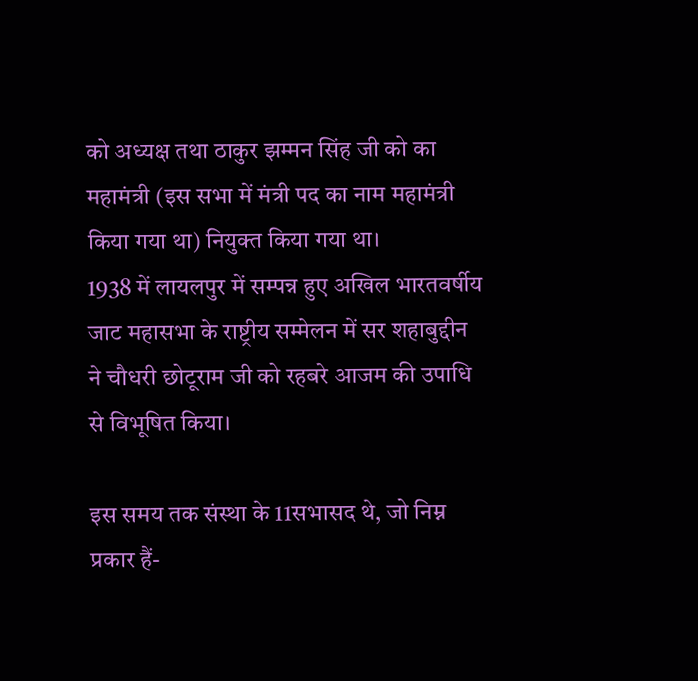को अध्यक्ष तथा ठाकुर झम्मन सिंह जी को का महामंत्री (इस सभा में मंत्री पद का नाम महामंत्री किया गया था) नियुक्त किया गया था।
1938 में लायलपुर में सम्पन्न हुए अखिल भारतवर्षीय जाट महासभा के राष्ट्रीय सम्मेलन में सर शहाबुद्दीन ने चौधरी छोटूराम जी को रहबरे आजम की उपाधि से विभूषित किया।

इस समय तक संस्था के 11सभासद थे, जो निम्न प्रकार हैं-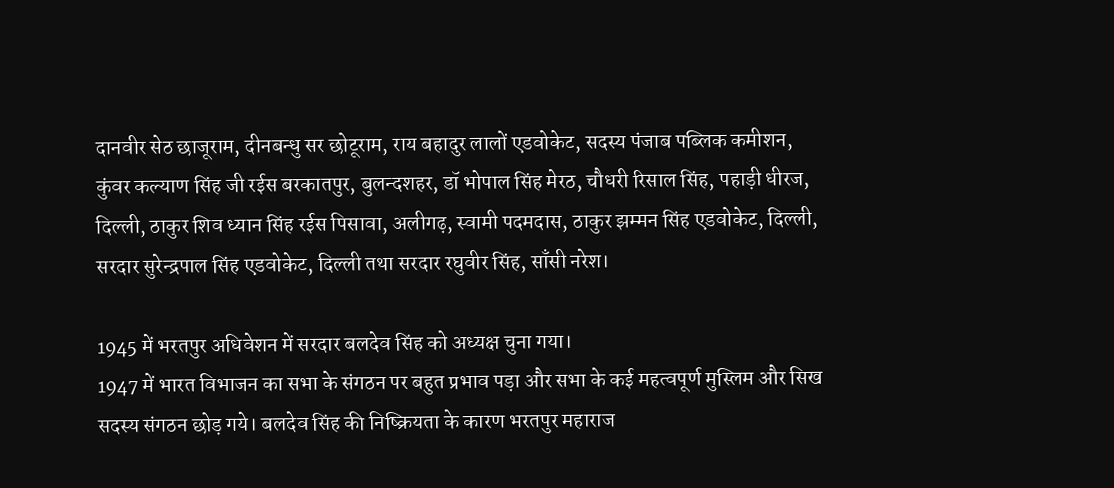दानवीर सेठ छाजूराम, दीनबन्धु सर छोटूराम, राय बहादुर लालों एडवोकेट, सदस्य पंजाब पब्लिक कमीशन, कुंवर कल्याण सिंह जी रईस बरकातपुर, बुलन्दशहर, डॉ भोपाल सिंह मेरठ, चौधरी रिसाल सिंह, पहाड़ी धीरज, दिल्ली, ठाकुर शिव ध्यान सिंह रईस पिसावा, अलीगढ़, स्वामी पदमदास, ठाकुर झम्मन सिंह एडवोकेट, दिल्ली, सरदार सुरेन्द्रपाल सिंह एडवोकेट, दिल्ली तथा सरदार रघुवीर सिंह, साँसी नरेश।

1945 में भरतपुर अधिवेशन में सरदार बलदेव सिंह को अध्यक्ष चुना गया।
1947 में भारत विभाजन का सभा के संगठन पर बहुत प्रभाव पड़ा और सभा के कई महत्वपूर्ण मुस्लिम और सिख सदस्य संगठन छोड़ गये। बलदेव सिंह की निष्क्रियता के कारण भरतपुर महाराज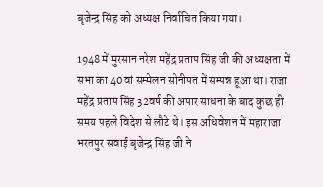बृजेन्द्र सिंह को अध्यक्ष निर्वाचित किया गया।

1948 में मुरसान नरेश महेंद्र प्रताप सिंह जी की अध्यक्षता में सभा का 40वां सम्मेलन सोनीपत में सम्पन्न हूआ था। राजा महेंद्र प्रताप सिंह 32वर्ष की अपार साधना के बाद कुछ ही समय पहले विदेश से लौटे थे। इस अधिवेशन में महाराजा भरतपुर सवाई बृजेन्द्र सिंह जी ने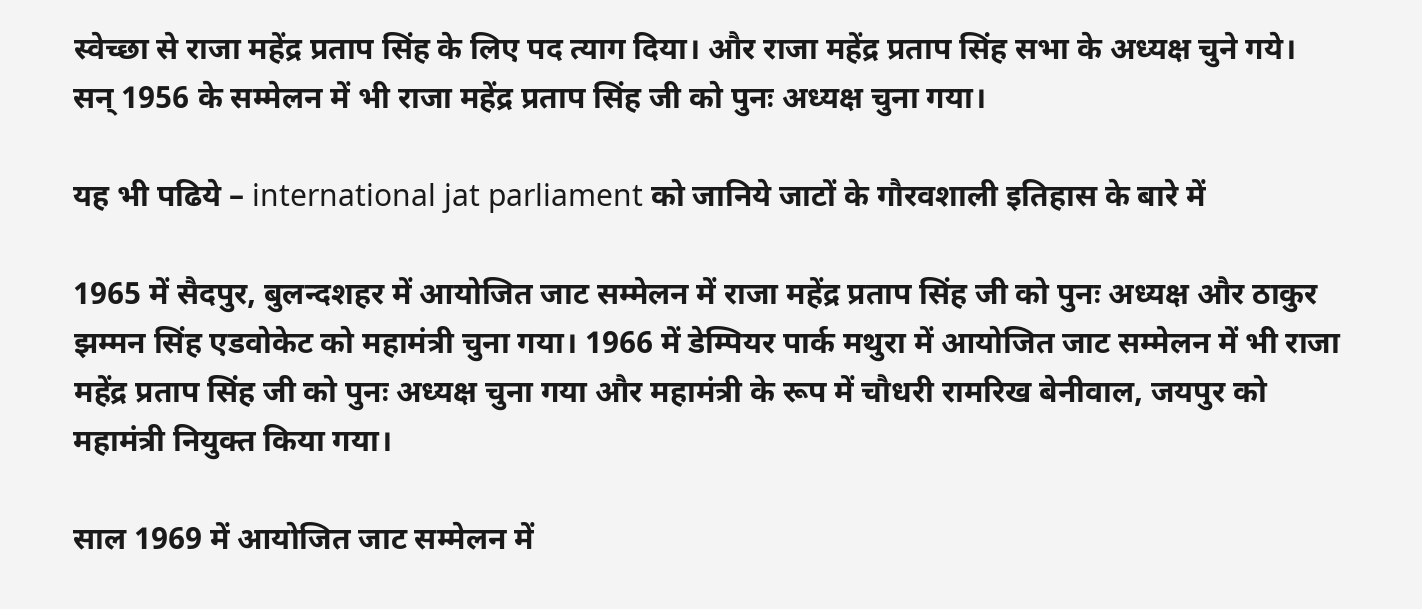स्वेच्छा से राजा महेंद्र प्रताप सिंह के लिए पद त्याग दिया। और राजा महेंद्र प्रताप सिंह सभा के अध्यक्ष चुने गये।
सन् 1956 के सम्मेलन में भी राजा महेंद्र प्रताप सिंह जी को पुनः अध्यक्ष चुना गया।

यह भी पढिये – international jat parliament को जानिये जाटों के गौरवशाली इतिहास के बारे में

1965 में सैदपुर, बुलन्दशहर में आयोजित जाट सम्मेलन में राजा महेंद्र प्रताप सिंह जी को पुनः अध्यक्ष और ठाकुर झम्मन सिंह एडवोकेट को महामंत्री चुना गया। 1966 में डेम्पियर पार्क मथुरा में आयोजित जाट सम्मेलन में भी राजा महेंद्र प्रताप सिंह जी को पुनः अध्यक्ष चुना गया और महामंत्री के रूप में चौधरी रामरिख बेनीवाल, जयपुर को महामंत्री नियुक्त किया गया।

साल 1969 में आयोजित जाट सम्मेलन में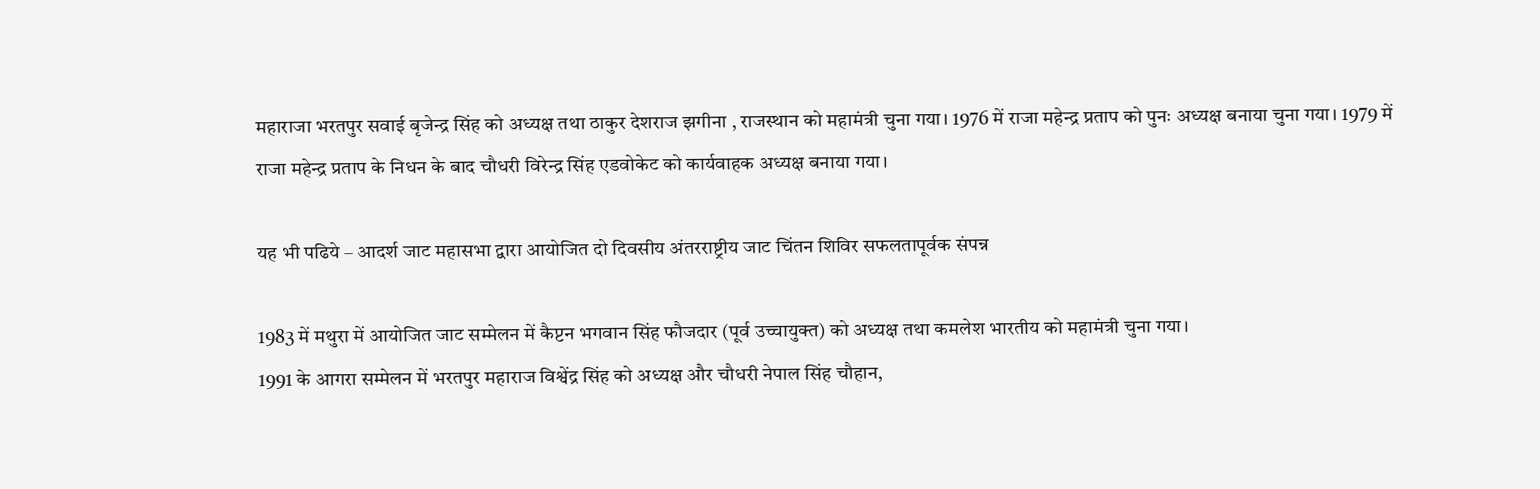महाराजा भरतपुर सवाई बृजेन्द्र सिंह को अध्यक्ष तथा ठाकुर देशराज झगीना , राजस्थान को महामंत्री चुना गया। 1976 में राजा महेन्द्र प्रताप को पुनः अध्यक्ष बनाया चुना गया। 1979 में राजा महेन्द्र प्रताप के निधन के बाद चौधरी विरेन्द्र सिंह एडवोकेट को कार्यवाहक अध्यक्ष बनाया गया।

यह भी पढिये – आदर्श जाट महासभा द्वारा आयोजित दो दिवसीय अंतरराष्ट्रीय जाट चिंतन शिविर सफलतापूर्वक संपन्न

1983 में मथुरा में आयोजित जाट सम्मेलन में कैप्टन भगवान सिंह फौजदार (पूर्व उच्चायुक्त) को अध्यक्ष तथा कमलेश भारतीय को महामंत्री चुना गया।
1991 के आगरा सम्मेलन में भरतपुर महाराज विश्वेंद्र सिंह को अध्यक्ष और चौधरी नेपाल सिंह चौहान,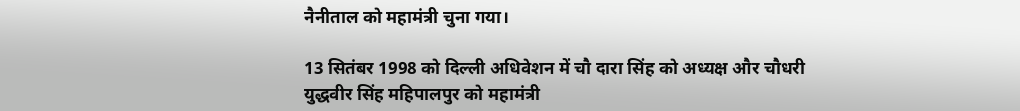नैनीताल को महामंत्री चुना गया।

13 सितंबर 1998 को दिल्ली अधिवेशन में चौ दारा सिंह को अध्यक्ष और चौधरी युद्धवीर सिंह महिपालपुर को महामंत्री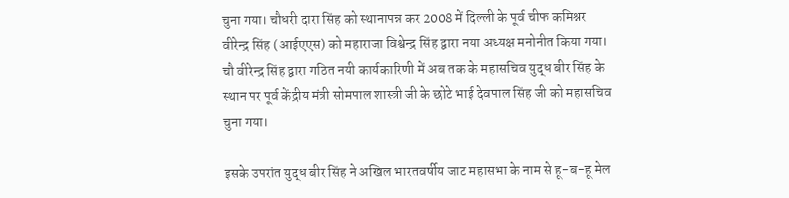चुना गया। चौधरी दारा सिंह को स्थानापन्न कर 2008 में दिल्ली के पूर्व चीफ कमिश्नर वीरेन्द्र सिंह (आईएएस) को महाराजा विश्वेन्द्र सिंह द्वारा नया अध्यक्ष मनोनीत किया गया। चौ वीरेन्द्र सिंह द्वारा गठित नयी कार्यकारिणी में अब तक के महासचिव युद्ध बीर सिंह के स्थान पर पूर्व केंद्रीय मंत्री सोमपाल शास्त्री जी के छोटे भाई देवपाल सिंह जी को महासचिव चुना गया।

इसके उपरांत युद्ध बीर सिंह ने अखिल भारतवर्षीय जाट महासभा के नाम से हू-ब-हू मेल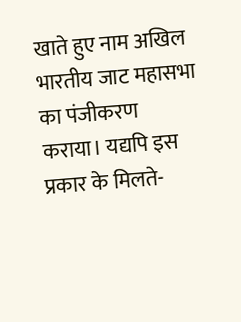खाते हुए नाम अखिल भारतीय जाट महासभा का पंजीकरण कराया। यद्यपि इस प्रकार के मिलते-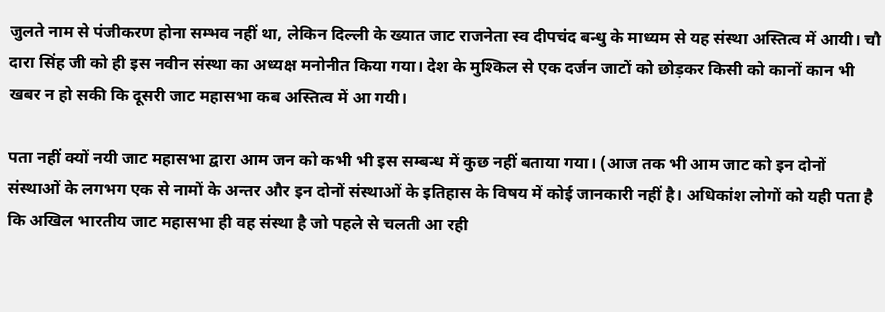जुलते नाम से पंजीकरण होना सम्भव नहीं था, लेकिन दिल्ली के ख्यात जाट राजनेता स्व दीपचंद बन्धु के माध्यम से यह संस्था अस्तित्व में आयी। चौ दारा सिंह जी को ही इस नवीन संस्था का अध्यक्ष मनोनीत किया गया। देश के मुश्किल से एक दर्जन जाटों को छोड़कर किसी को कानों कान भी खबर न हो सकी कि दूसरी जाट महासभा कब अस्तित्व में आ गयी।

पता नहीं क्यों नयी जाट महासभा द्वारा आम जन को कभी भी इस सम्बन्ध में कुछ नहीं बताया गया। (आज तक भी आम जाट को इन दोनों संस्थाओं के लगभग एक से नामों के अन्तर और इन दोनों संस्थाओं के इतिहास के विषय में कोई जानकारी नहीं है। अधिकांश लोगों को यही पता है कि अखिल भारतीय जाट महासभा ही वह संस्था है जो पहले से चलती आ रही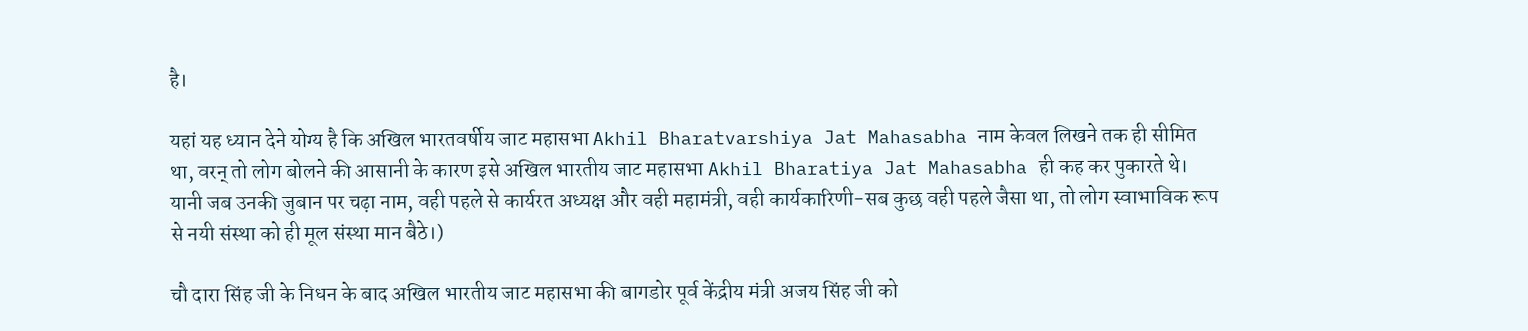है।

यहां यह ध्यान देने योग्य है कि अखिल भारतवर्षीय जाट महासभा Akhil Bharatvarshiya Jat Mahasabha नाम केवल लिखने तक ही सीमित था, वरन् तो लोग बोलने की आसानी के कारण इसे अखिल भारतीय जाट महासभा Akhil Bharatiya Jat Mahasabha ही कह कर पुकारते थे। यानी जब उनकी जुबान पर चढ़ा नाम, वही पहले से कार्यरत अध्यक्ष और वही महामंत्री, वही कार्यकारिणी-सब कुछ वही पहले जैसा था, तो लोग स्वाभाविक रूप से नयी संस्था को ही मूल संस्था मान बैठे।)

चौ दारा सिंह जी के निधन के बाद अखिल भारतीय जाट महासभा की बागडोर पूर्व केंद्रीय मंत्री अजय सिंह जी को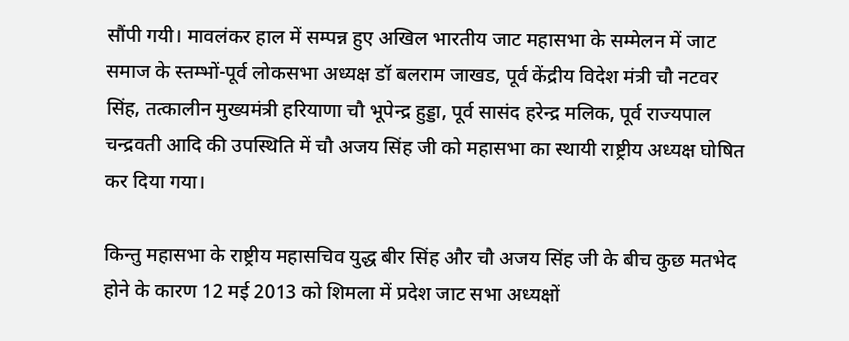सौंपी गयी। मावलंकर हाल में सम्पन्न हुए अखिल भारतीय जाट महासभा के सम्मेलन में जाट समाज के स्तम्भों-पूर्व लोकसभा अध्यक्ष डॉ बलराम जाखड, पूर्व केंद्रीय विदेश मंत्री चौ नटवर सिंह, तत्कालीन मुख्यमंत्री हरियाणा चौ भूपेन्द्र हुड्डा, पूर्व सासंद हरेन्द्र मलिक, पूर्व राज्यपाल चन्द्रवती आदि की उपस्थिति में चौ अजय सिंह जी को महासभा का स्थायी राष्ट्रीय अध्यक्ष घोषित कर दिया गया।

किन्तु महासभा के राष्ट्रीय महासचिव युद्ध बीर सिंह और चौ अजय सिंह जी के बीच कुछ मतभेद होने के कारण 12 मई 2013 को शिमला में प्रदेश जाट सभा अध्यक्षों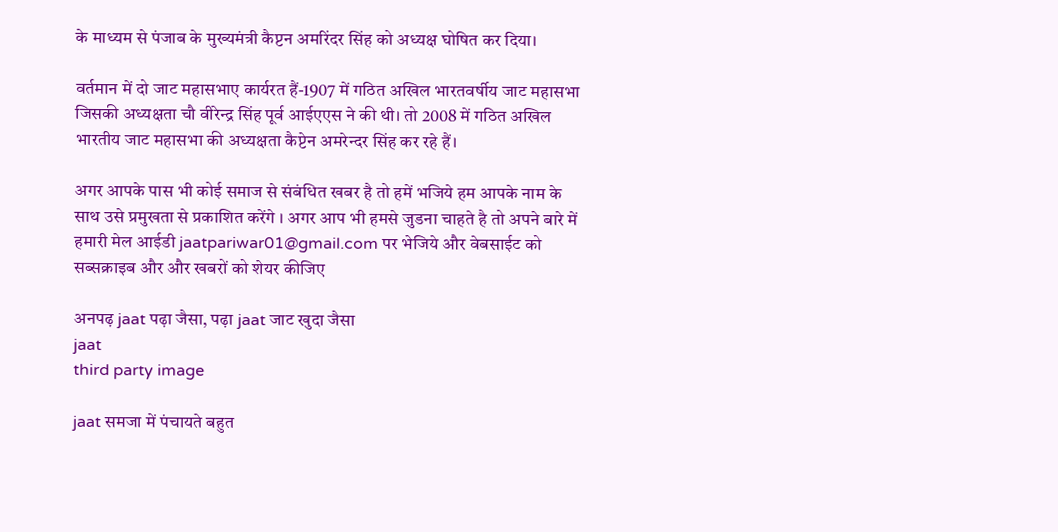के माध्यम से पंजाब के मुख्यमंत्री कैप्टन अमरिंदर सिंह को अध्यक्ष घोषित कर दिया।

वर्तमान में दो जाट महासभाए कार्यरत हैं-1907 में गठित अखिल भारतवर्षीय जाट महासभा जिसकी अध्यक्षता चौ वीरेन्द्र सिंह पूर्व आईएएस ने की थी। तो 2008 में गठित अखिल भारतीय जाट महासभा की अध्यक्षता कैप्टेन अमरेन्दर सिंह कर रहे हैं।

अगर आपके पास भी कोई समाज से संबंधित खबर है तो हमें भजिये हम आपके नाम के साथ उसे प्रमुखता से प्रकाशित करेंगे । अगर आप भी हमसे जुडना चाहते है तो अपने बारे में हमारी मेल आईडी jaatpariwar01@gmail.com पर भेजिये और वेबसाईट को सब्‍सक्राइब और और खबरों को शेयर कीजिए

अनपढ़ jaat पढ़ा जैसा, पढ़ा jaat जाट खुदा जैसा
jaat
third party image

jaat समजा में पंचायते बहुत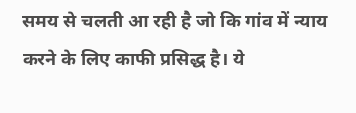समय से चलती आ रही है जो कि गांव में न्‍याय करने के लिए काफी प्रसिद्ध है। ये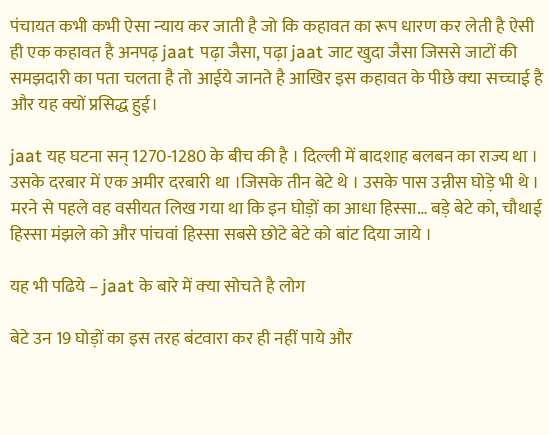पंचायत कभी कभी ऐसा न्‍याय कर जाती है जो कि कहावत का रूप धारण कर लेती है ऐसी ही एक कहावत है अनपढ़ jaat पढ़ा जैसा, पढ़ा jaat जाट खुदा जैसा जिससे जाटों की समझदारी का पता चलता है तो आईये जानते है आखिर इस कहावत के पीछे क्‍या सच्‍चाई है और यह क्‍यों प्रसिद्ध हुई।

jaat यह घटना सन् 1270-1280 के बीच की है । दिल्ली में बादशाह बलबन का राज्य था । उसके दरबार में एक अमीर दरबारी था ।जिसके तीन बेटे थे । उसके पास उन्नीस घोड़े भी थे । मरने से पहले वह वसीयत लिख गया था कि इन घोड़ों का आधा हिस्सा… बड़े बेटे को, चौथाई हिस्सा मंझले को और पांचवां हिस्सा सबसे छोटे बेटे को बांट दिया जाये ।

यह भी पढिये – jaat के बारे में क्‍या सोचते है लोग

बेटे उन 19 घोड़ों का इस तरह बंटवारा कर ही नहीं पाये और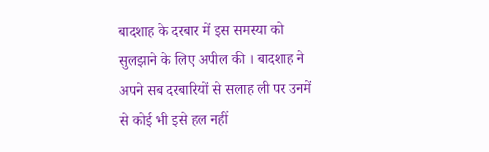बादशाह के दरबार में इस समस्या को सुलझाने के लिए अपील की । बादशाह ने अपने सब दरबारियों से सलाह ली पर उनमें से कोई भी इसे हल नहीं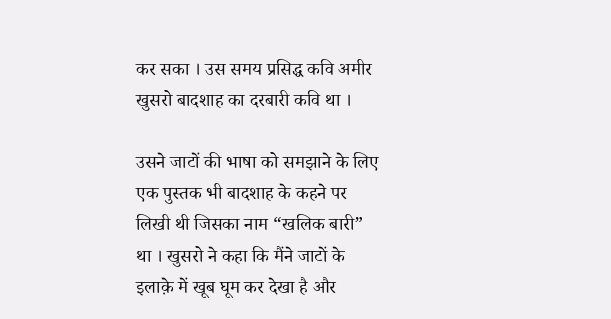कर सका । उस समय प्रसिद्ध कवि अमीर खुसरो बादशाह का दरबारी कवि था ।

उसने जाटों की भाषा को समझाने के लिए एक पुस्तक भी बादशाह के कहने पर लिखी थी जिसका नाम “खलिक बारी” था । खुसरो ने कहा कि मैंने जाटों के इलाक़े में खूब घूम कर देखा है और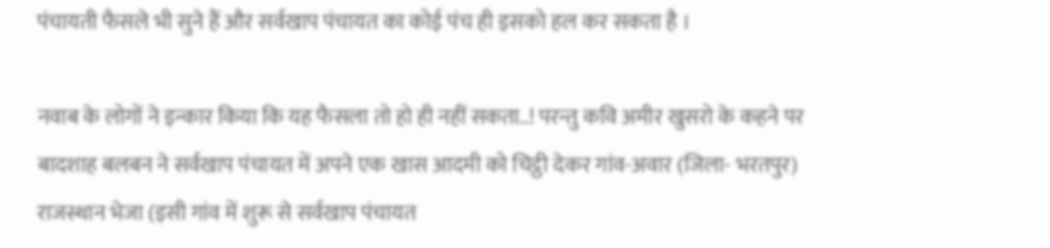पंचायती फैसले भी सुने हैं और सर्वखाप पंचायत का कोई पंच ही इसको हल कर सकता है ।

नवाब के लोगों ने इन्कार किया कि यह फैसला तो हो ही नहीं सकता..! परन्तु कवि अमीर खुसरो के कहने पर बादशाह बलबन ने सर्वखाप पंचायत में अपने एक खास आदमी को चिट्ठी देकर गांव-अवार (जिला- भरतपुर) राजस्थान भेजा (इसी गांव में शुरू से सर्वखाप पंचायत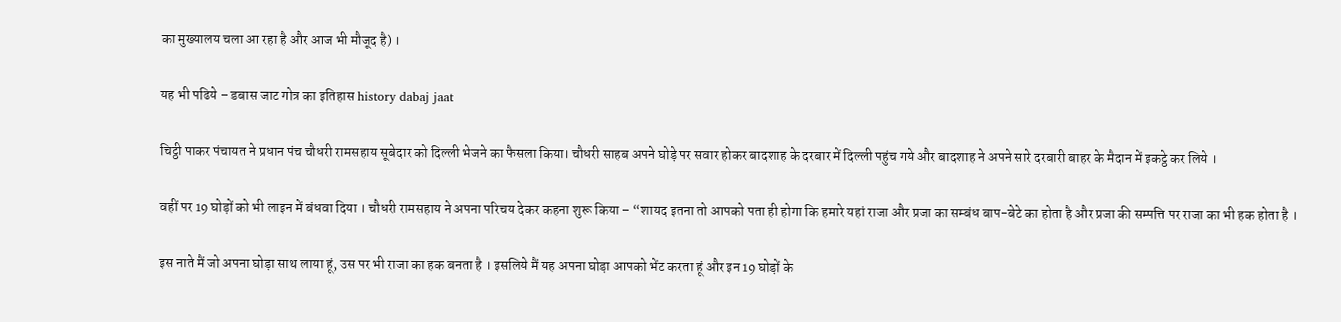का मुख्यालय चला आ रहा है और आज भी मौजूद है) ।

यह भी पढिये – डबास जाट गोत्र का इतिहास history dabaj jaat

चिट्ठी पाकर पंचायत ने प्रधान पंच चौधरी रामसहाय सूबेदार को दिल्ली भेजने का फैसला किया। चौधरी साहब अपने घोड़े पर सवार होकर बादशाह के दरबार में दिल्ली पहुंच गये और बादशाह ने अपने सारे दरबारी बाहर के मैदान में इकट्ठे कर लिये ।

वहीं पर 19 घोड़ों को भी लाइन में बंधवा दिया । चौधरी रामसहाय ने अपना परिचय देकर कहना शुरू किया – “शायद इतना तो आपको पता ही होगा कि हमारे यहां राजा और प्रजा का सम्बंध बाप-बेटे का होता है और प्रजा की सम्पत्ति पर राजा का भी हक होता है ।

इस नाते मैं जो अपना घोड़ा साथ लाया हूं, उस पर भी राजा का हक बनता है । इसलिये मैं यह अपना घोड़ा आपको भेंट करता हूं और इन 19 घोड़ों के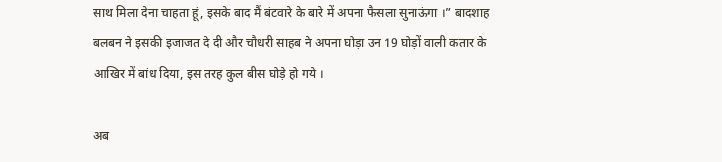साथ मिला देना चाहता हूं, इसके बाद मैं बंटवारे के बारे में अपना फैसला सुनाऊंगा ।” बादशाह बलबन ने इसकी इजाजत दे दी और चौधरी साहब ने अपना घोड़ा उन 19 घोड़ों वाली कतार के आखिर में बांध दिया, इस तरह कुल बीस घोड़े हो गये ।

अब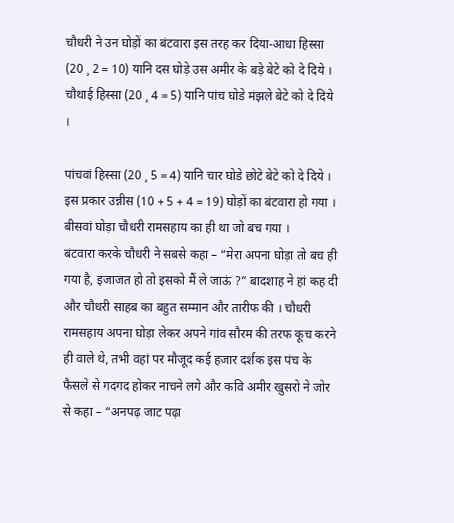चौधरी ने उन घोड़ों का बंटवारा इस तरह कर दिया-आधा हिस्सा (20 ¸ 2 = 10) यानि दस घोड़े उस अमीर के बड़े बेटे को दे दिये । चौथाई हिस्सा (20 ¸ 4 = 5) यानि पांच घोडे मंझले बेटे को दे दिये ।

पांचवां हिस्सा (20 ¸ 5 = 4) यानि चार घोडे छोटे बेटे को दे दिये । इस प्रकार उन्नीस (10 + 5 + 4 = 19) घोड़ों का बंटवारा हो गया । बीसवां घोड़ा चौधरी रामसहाय का ही था जो बच गया ।
बंटवारा करके चौधरी ने सबसे कहा – “मेरा अपना घोड़ा तो बच ही गया है, इजाजत हो तो इसको मैं ले जाऊं ?” बादशाह ने हां कह दी और चौधरी साहब का बहुत सम्मान और तारीफ की । चौधरी रामसहाय अपना घोड़ा लेकर अपने गांव सौरम की तरफ कूच करने ही वाले थे, तभी वहां पर मौजूद कई हजार दर्शक इस पंच के फैसले से गदगद होकर नाचने लगे और कवि अमीर खुसरो ने जोर से कहा – “अनपढ़ जाट पढ़ा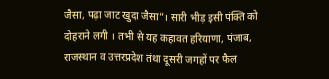जैसा, पढ़ा जाट खुदा जैसा”। सारी भीड़ इसी पंक्ति को दोहराने लगी । तभी से यह कहावत हरियाणा, पंजाब, राजस्थान व उत्तरप्रदेश तंथा दूसरी जगहों पर फैल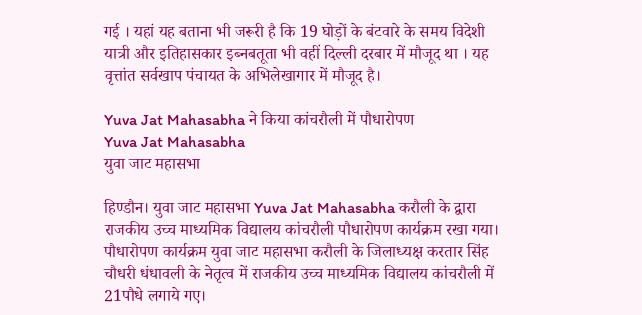गई । यहां यह बताना भी जरूरी है कि 19 घोड़ों के बंटवारे के समय विदेशी यात्री और इतिहासकार इब्नबतूता भी वहीं दिल्ली दरबार में मौजूद था । यह वृत्तांत सर्वखाप पंचायत के अभिलेखागार में मौजूद है।

Yuva Jat Mahasabha ने किया कांचरौली में पौधारोपण
Yuva Jat Mahasabha
युवा जाट महासभा

हिण्डौन। युवा जाट महासभा Yuva Jat Mahasabha करौली के द्वारा राजकीय उच्च माध्यमिक विद्यालय कांचरौली पौधारोपण कार्यक्रम रखा गया। पौधारोपण कार्यक्रम युवा जाट महासभा करौली के जिलाध्यक्ष करतार सिंह चौधरी धंधावली के नेतृत्व में राजकीय उच्च माध्यमिक विद्यालय कांचरौली में 21पौधे लगाये गए।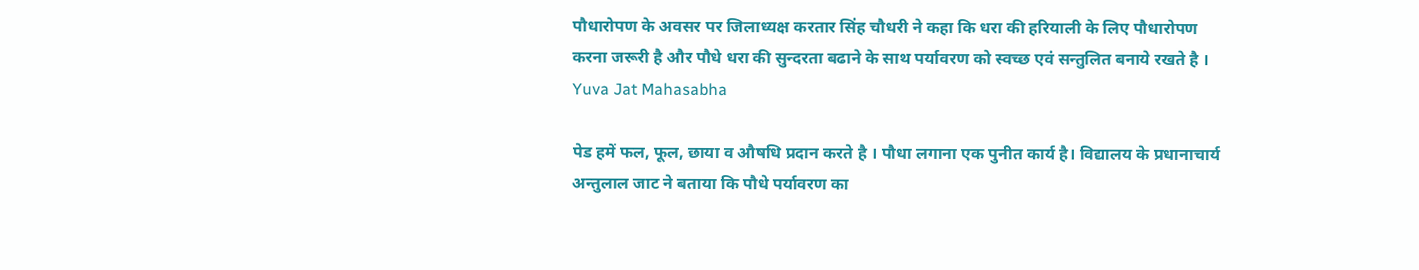पौधारोपण के अवसर पर जिलाध्यक्ष करतार सिंह चौधरी ने कहा कि धरा की हरियाली के लिए पौधारोपण करना जरूरी है और पौधे धरा की सुन्दरता बढाने के साथ पर्यावरण को स्वच्छ एवं सन्तुलित बनाये रखते है । Yuva Jat Mahasabha

पेड हमें फल, फूल, छाया व औषधि प्रदान करते है । पौधा लगाना एक पुनीत कार्य है। विद्यालय के प्रधानाचार्य अन्तुलाल जाट ने बताया कि पौधे पर्यावरण का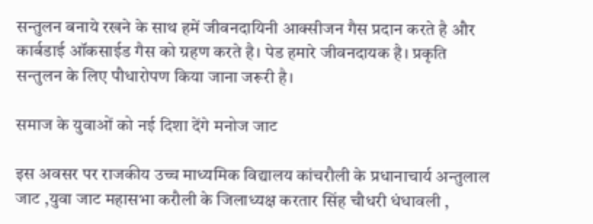सन्तुलन बनाये रखने के साथ हमें जीवनदायिनी आक्सीजन गैस प्रदान करते है और कार्बडाई ऑकसाईड गैस को ग्रहण करते है। पेड हमारे जीवनदायक है। प्रकृति सन्तुलन के लिए पौधारोपण किया जाना जरूरी है।

समाज के युवाओं को नई दिशा देंगे मनोज जाट

इस अवसर पर राजकीय उच्च माध्यमिक विद्यालय कांचरौली के प्रधानाचार्य अन्तुलाल जाट ,युवा जाट महासभा करौली के जिलाध्यक्ष करतार सिंह चौधरी धंधावली ,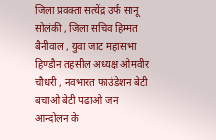जिला प्रवक्ता सत्येंद्र उर्फ सानू सोलंकी , जिला सचिव हिम्मत बैनीवाल , युवा जाट महासभा हिण्डौन तहसील अध्यक्ष ओमवीर चौधरी , नवभारत फाउंडेशन बेटी बचाओ बेटी पढाओ जन आन्दोलन के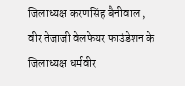जिलाध्यक्ष करणसिंह बैनीवाल , वीर तेजाजी वेलफेयर फाउंडेशन के जिलाध्यक्ष धर्मवीर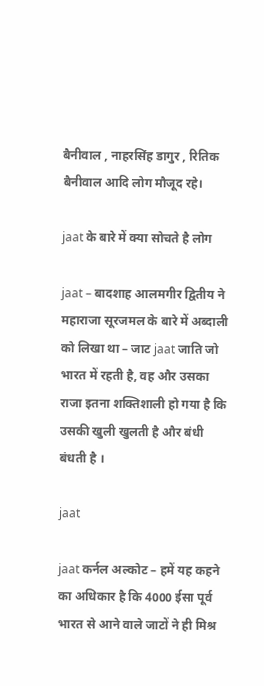बैनीवाल , नाहरसिंह डागुर , रितिक बैनीवाल आदि लोग मौजूद रहे।

jaat के बारे में क्‍या सोचते है लोग

jaat – बादशाह आलमगीर द्वितीय ने महाराजा सूरजमल के बारे में अब्दाली को लिखा था – जाट jaat जाति जो भारत में रहती है, वह और उसका राजा इतना शक्तिशाली हो गया है कि उसकी खुली खुलती है और बंधी बंधती है ।

jaat

jaat कर्नल अल्कोट – हमें यह कहने का अधिकार है कि 4000 ईसा पूर्व भारत से आने वाले जाटों ने ही मिश्र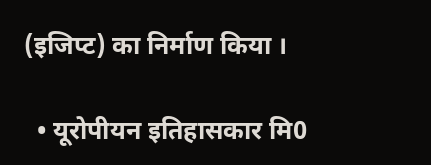(इजिप्ट) का निर्माण किया ।

  • यूरोपीयन इतिहासकार मि0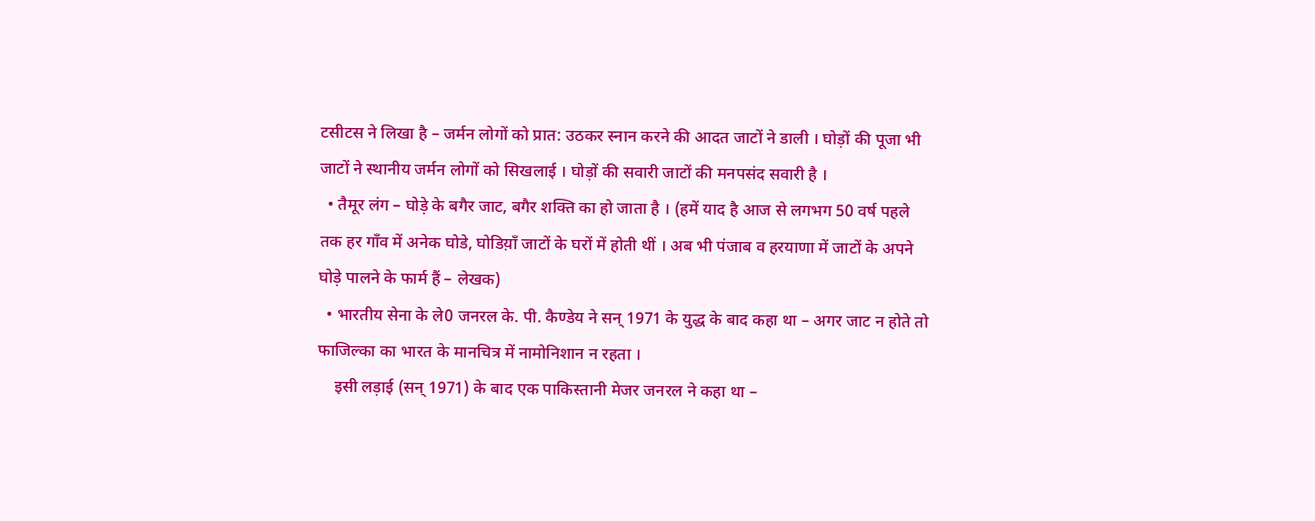टसीटस ने लिखा है – जर्मन लोगों को प्रात: उठकर स्नान करने की आदत जाटों ने डाली । घोड़ों की पूजा भी जाटों ने स्थानीय जर्मन लोगों को सिखलाई । घोड़ों की सवारी जाटों की मनपसंद सवारी है ।
  • तैमूर लंग – घोड़े के बगैर जाट, बगैर शक्ति का हो जाता है । (हमें याद है आज से लगभग 50 वर्ष पहले तक हर गाँव में अनेक घोडे, घोडिय़ाँ जाटों के घरों में होती थीं । अब भी पंजाब व हरयाणा में जाटों के अपने घोड़े पालने के फार्म हैं – लेखक)
  • भारतीय सेना के ले0 जनरल के. पी. कैण्डेय ने सन् 1971 के युद्ध के बाद कहा था – अगर जाट न होते तो फाजिल्का का भारत के मानचित्र में नामोनिशान न रहता ।
    इसी लड़ाई (सन् 1971) के बाद एक पाकिस्तानी मेजर जनरल ने कहा था –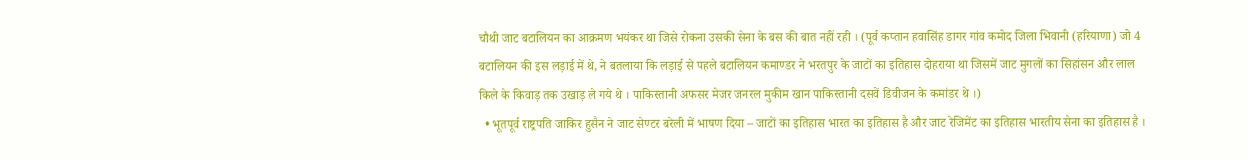चौथी जाट बटालियन का आक्रमण भयंकर था जिसे रोकना उसकी सेना के बस की बात नहीं रही । (पूर्व कप्तान हवासिंह डागर गांव कमोद जिला भिवानी (हरियाणा) जो 4 बटालियन की इस लड़ाई में थे, ने बतलाया कि लड़ाई से पहले बटालियन कमाण्डर ने भरतपुर के जाटों का इतिहास दोहराया था जिसमें जाट मुगलों का सिहांसन और लाल किले के किवाड़ तक उखाड़ ले गये थे । पाकिस्तानी अफसर मेजर जनरल मुकीम खान पाकिस्तानी दसवें डिवीजन के कमांडर थे ।)
  • भूतपूर्व राष्ट्रपति जाकिर हुसैन ने जाट सेण्टर बरेली में भाषण दिया – जाटों का इतिहास भारत का इतिहास है और जाट रेजिमेंट का इतिहास भारतीय सेना का इतिहास है ।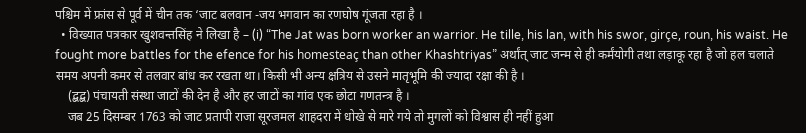पश्चिम में फ्रांस से पूर्व में चीन तक ‘जाट बलवान -जय भगवान का रणघोष गूंजता रहा है ।
  • विख्यात पत्रकार खुशवन्तसिंह ने लिखा है – (i) “The Jat was born worker an warrior. He tille, his lan, with his swor, girçe, roun, his waist. He fought more battles for the efence for his homesteaç than other Khashtriyas” अर्थांत् जाट जन्म से ही कर्मंयोगी तथा लड़ाकू रहा है जो हल चलाते समय अपनी कमर से तलवार बांध कर रखता था। किसी भी अन्य क्षत्रिय से उसने मातृभूमि की ज्यादा रक्षा की है ।
    (द्बद्ब) पंचायती संस्था जाटों की देन है और हर जाटों का गांव एक छोटा गणतन्त्र है ।
    जब 25 दिसम्बर 1763 को जाट प्रतापी राजा सूरजमल शाहदरा में धोखे से मारे गये तो मुगलों को विश्वास ही नहीं हुआ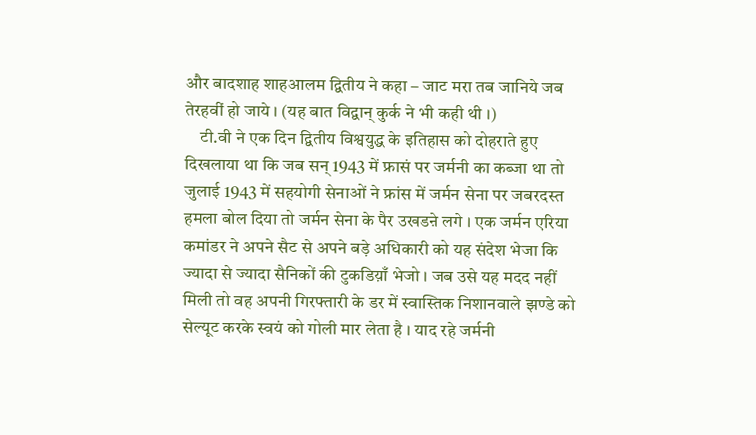और बादशाह शाहआलम द्वितीय ने कहा – जाट मरा तब जानिये जब तेरहवीं हो जाये । (यह बात विद्वान् कुर्क ने भी कही थी ।)
    टी.वी ने एक दिन द्वितीय विश्वयुद्ध के इतिहास को दोहराते हुए दिखलाया था कि जब सन् 1943 में फ्रासं पर जर्मनी का कब्जा था तो जुलाई 1943 में सहयोगी सेनाओं ने फ्रांस में जर्मन सेना पर जबरदस्त हमला बोल दिया तो जर्मन सेना के पैर उखडऩे लगे । एक जर्मन एरिया कमांडर ने अपने सैट से अपने बड़े अधिकारी को यह संदेश भेजा कि ज्यादा से ज्यादा सैनिकों की टुकडिय़ाँ भेजो । जब उसे यह मदद नहीं मिली तो वह अपनी गिरफ्तारी के डर में स्वास्तिक निशानवाले झण्डे को सेल्यूट करके स्वयं को गोली मार लेता है । याद रहे जर्मनी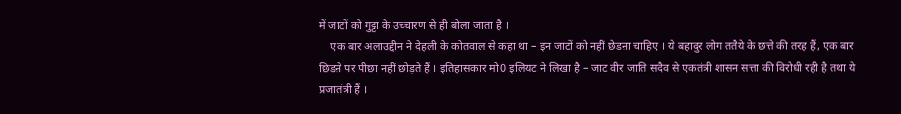में जाटों को गुट्टा के उच्चारण से ही बोला जाता है ।
    एक बार अलाउद्दीन ने देहली के कोतवाल से कहा था – इन जाटों को नहीं छेडऩा चाहिए । ये बहादुर लोग ततैये के छत्ते की तरह हैं, एक बार छिडऩे पर पीछा नहीं छोड़ते हैं । इतिहासकार मो0 इलियट ने लिखा है – जाट वीर जाति सदैव से एकतंत्री शासन सत्ता की विरोधी रही है तथा ये प्रजातंत्री हैं ।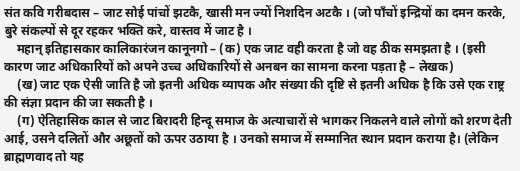संत कवि गरीबदास – जाट सोई पांचों झटकै, खासी मन ज्यों निशदिन अटकै । (जो पाँचों इन्द्रियों का दमन करके, बुरे संकल्पों से दूर रहकर भक्ति करे, वास्तव में जाट है ।
    महान् इतिहासकार कालिकारंजन कानूनगो – (क) एक जाट वही करता है जो वह ठीक समझता है । (इसी कारण जाट अधिकारियों को अपने उच्च अधिकारियों से अनबन का सामना करना पड़ता है – लेखक)
    (ख) जाट एक ऐसी जाति है जो इतनी अधिक व्यापक और संख्या की दृष्टि से इतनी अधिक है कि उसे एक राष्ट्र की संज्ञा प्रदान की जा सकती है ।
    (ग) ऐतिहासिक काल से जाट बिरादरी हिन्दू समाज के अत्याचारों से भागकर निकलने वाले लोगों को शरण देती आई, उसने दलितों और अछूतों को ऊपर उठाया है । उनको समाज में सम्मानित स्थान प्रदान कराया है। (लेकिन ब्राह्मणवाद तो यह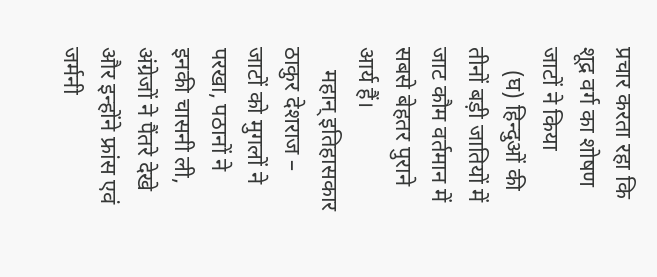प्रचार करता रहा कि शूद्र वर्ग का शोषण जाटों ने किया
    (घ) हिन्दुओं की तीनों बड़ी जातियों में जाट कौम वर्तमान में सबसे बेहतर पुराने आर्य हैं।
    महान् इतिहासकार ठाकुर देशराज – जाटों को मुगलों ने परखा, पठानों ने इनकी चासनी ली, अंग्रेजों ने पैंतरे देखे और इन्होंने फ्रांस एवं जर्मनी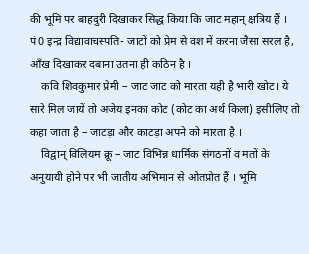की भूमि पर बाहदुरी दिखाकर सिद्ध किया कि जाट महान् क्षत्रिय हैं । पं0 इन्द्र विद्यावाचस्पति- जाटों को प्रेम से वश में करना जैसा सरल है, आँख दिखाकर दबाना उतना ही कठिन है ।
    कवि शिवकुमार प्रेमी – जाट जाट को मारता यही है भारी खोट। ये सारे मिल जायें तो अजेय इनका कोट (कोट का अर्थ किला) इसीलिए तो कहा जाता है – जाटड़ा और काटड़ा अपने को मारता है ।
    विद्वान् विलियम क्रू – जाट विभिन्न धार्मिक संगठनों व मतों के अनुयायी होने पर भी जातीय अभिमान से ओतप्रोत हैं । भूमि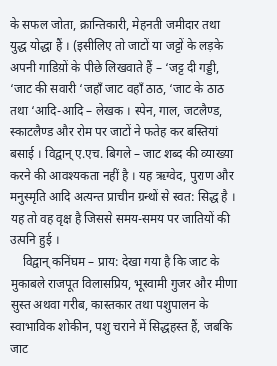के सफल जोता, क्रान्तिकारी, मेहनती जमीदार तथा युद्ध योद्धा हैं । (इसीलिए तो जाटों या जट्टों के लड़के अपनी गाडिय़ों के पीछे लिखवाते हैं – ‘जट्ट दी गड्डी, ‘जाट की सवारी ‘जहाँ जाट वहाँ ठाठ, ‘जाट के ठाठ तथा ‘आदि-आदि – लेखक । स्पेन, गाल, जटलैण्ड, स्काटलैण्ड और रोम पर जाटों ने फतेह कर बस्तियां बसाई । विद्वान् ए.एच. बिगले – जाट शब्द की व्याख्या करने की आवश्यकता नहीं है । यह ऋग्वेद, पुराण और मनुस्मृति आदि अत्यन्त प्राचीन ग्रन्थों से स्वत: सिद्ध है । यह तो वह वृक्ष है जिससे समय-समय पर जातियों की उत्पनि हुई ।
    विद्वान् कनिंघम – प्राय: देखा गया है कि जाट के मुकाबले राजपूत विलासप्रिय, भूस्वामी गुजर और मीणा सुस्त अथवा गरीब, कास्तकार तथा पशुपालन के स्वाभाविक शोकीन, पशु चराने में सिद्धहस्त हैं, जबकि जाट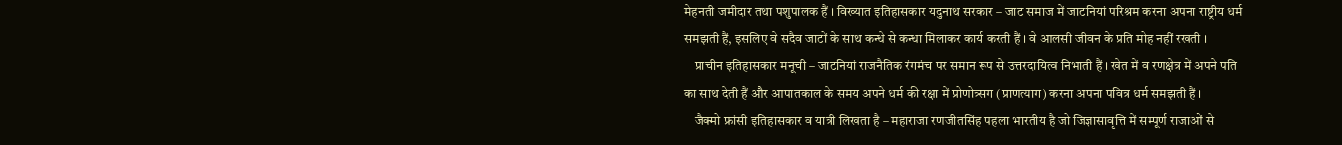मेहनती जमीदार तथा पशुपालक हैं । विख्यात इतिहासकार यदुनाथ सरकार – जाट समाज में जाटनियां परिश्रम करना अपना राष्ट्रीय धर्म समझती हैं, इसलिए वे सदैव जाटों के साथ कन्धे से कन्धा मिलाकर कार्य करती हैं । वे आलसी जीवन के प्रति मोह नहीं रखती ।
    प्राचीन इतिहासकार मनूची – जाटनियां राजनैतिक रंगमंच पर समान रूप से उत्तरदायित्व निभाती हैं । खेत में व रणक्षेत्र में अपने पति का साथ देती हैं और आपातकाल के समय अपने धर्म की रक्षा में प्रोणोत्र्सग (प्राणत्याग) करना अपना पवित्र धर्म समझती हैं ।
    जैक्मो फ्रांसी इतिहासकार व यात्री लिखता है – महाराजा रणजीतसिंह पहला भारतीय है जो जिज्ञासावृत्ति में सम्पूर्ण राजाओं से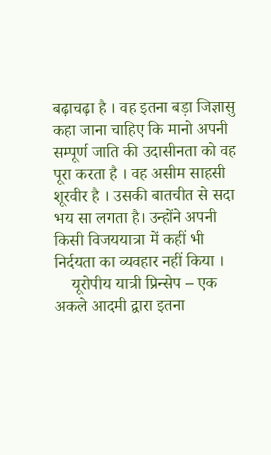बढ़ाचढ़ा है । वह इतना बड़ा जिज्ञासु कहा जाना चाहिए कि मानो अपनी सम्पूर्ण जाति की उदासीनता को वह पूरा करता है । वह असीम साहसी शूरवीर है । उसकी बातचीत से सदा भय सा लगता है। उन्होंने अपनी किसी विजययात्रा में कहीं भी निर्दयता का व्यवहार नहीं किया ।
    यूरोपीय यात्री प्रिन्सेप – एक अकले आदमी द्वारा इतना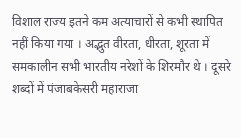विशाल राज्य इतने कम अत्याचारों से कभी स्थापित नहीं किया गया । अद्भुत वीरता, धीरता, शूरता में समकालीन सभी भारतीय नरेशों के शिरमौर थे । दूसरे शब्दों में पंजाबकेसरी महाराजा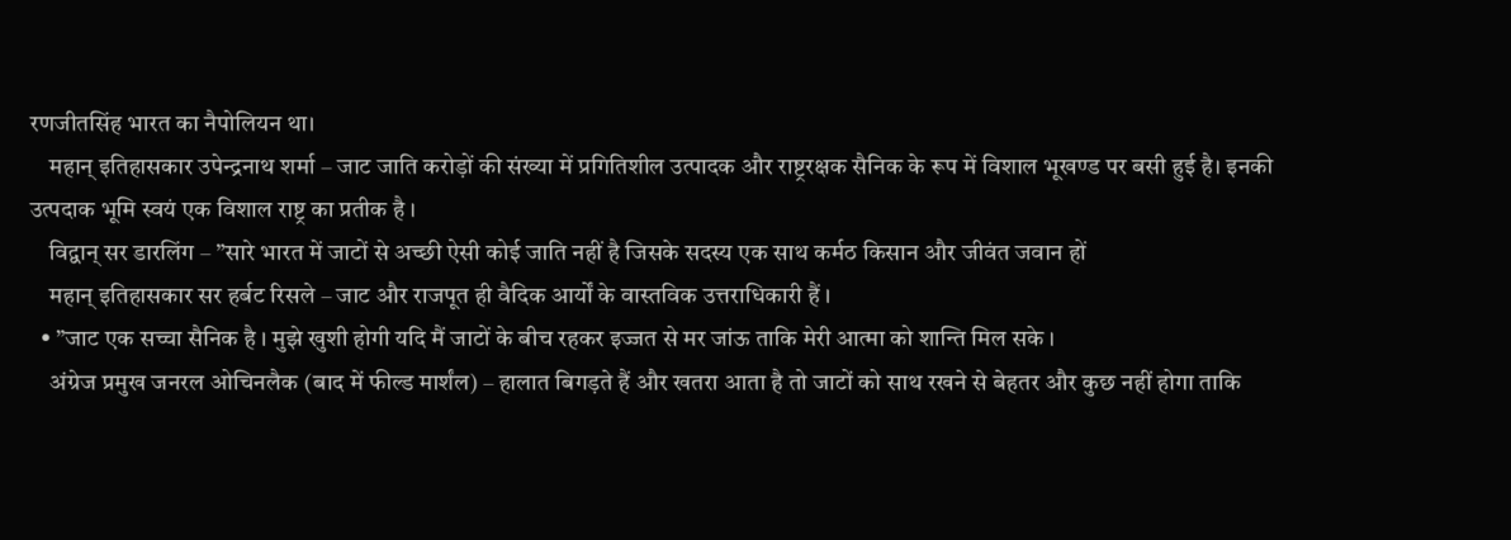रणजीतसिंह भारत का नैपोलियन था।
    महान् इतिहासकार उपेन्द्रनाथ शर्मा – जाट जाति करोड़ों की संख्या में प्रगितिशील उत्पादक और राष्ट्ररक्षक सैनिक के रूप में विशाल भूखण्ड पर बसी हुई है। इनकी उत्पदाक भूमि स्वयं एक विशाल राष्ट्र का प्रतीक है ।
    विद्वान् सर डारलिंग – ”सारे भारत में जाटों से अच्छी ऐसी कोई जाति नहीं है जिसके सदस्य एक साथ कर्मठ किसान और जीवंत जवान हों
    महान् इतिहासकार सर हर्बट रिसले – जाट और राजपूत ही वैदिक आर्यों के वास्तविक उत्तराधिकारी हैं ।
  • ”जाट एक सच्चा सैनिक है । मुझे खुशी होगी यदि मैं जाटों के बीच रहकर इज्जत से मर जांऊ ताकि मेरी आत्मा को शान्ति मिल सके ।
    अंग्रेज प्रमुख जनरल ओचिनलैक (बाद में फील्ड मार्शंल) – हालात बिगड़ते हैं और खतरा आता है तो जाटों को साथ रखने से बेहतर और कुछ नहीं होगा ताकि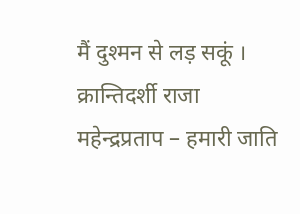मैं दुश्मन से लड़ सकूं । क्रान्तिदर्शी राजा महेन्द्रप्रताप – हमारी जाति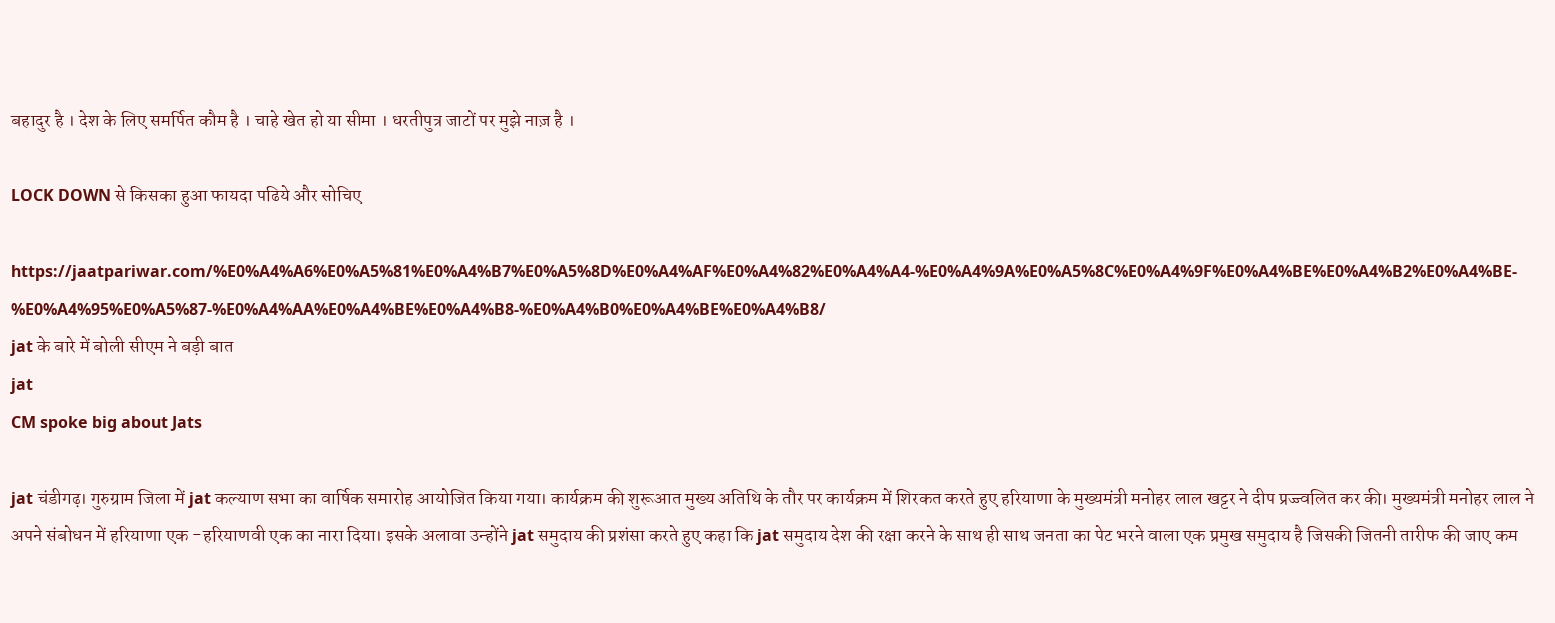बहादुर है । देश के लिए समर्पित कौम है । चाहे खेत हो या सीमा । धरतीपुत्र जाटों पर मुझे नाज़ है ।

LOCK DOWN से किसका हुआ फायदा पढिये और सोचिए

https://jaatpariwar.com/%E0%A4%A6%E0%A5%81%E0%A4%B7%E0%A5%8D%E0%A4%AF%E0%A4%82%E0%A4%A4-%E0%A4%9A%E0%A5%8C%E0%A4%9F%E0%A4%BE%E0%A4%B2%E0%A4%BE-%E0%A4%95%E0%A5%87-%E0%A4%AA%E0%A4%BE%E0%A4%B8-%E0%A4%B0%E0%A4%BE%E0%A4%B8/
jat के बारे में बोली सीएम ने बड़ी बात
jat
CM spoke big about Jats

jat चंडीगढ़। गुरुग्राम जिला में jat कल्याण सभा का वार्षिक समारोह आयोजित किया गया। कार्यक्रम की शुरूआत मुख्य अतिथि के तौर पर कार्यक्रम में शिरकत करते हुए हरियाणा के मुख्यमंत्री मनोहर लाल खट्टर ने दीप प्रज्ज्वलित कर की। मुख्यमंत्री मनोहर लाल ने अपने संबोधन में हरियाणा एक -हरियाणवी एक का नारा दिया। इसके अलावा उन्होंने jat समुदाय की प्रशंसा करते हुए कहा कि jat समुदाय देश की रक्षा करने के साथ ही साथ जनता का पेट भरने वाला एक प्रमुख समुदाय है जिसकी जितनी तारीफ की जाए कम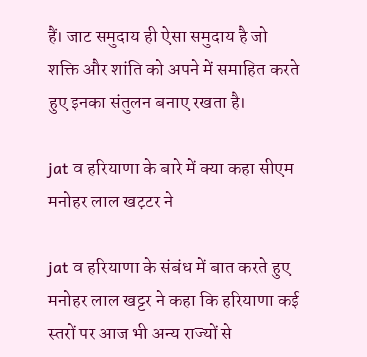हैं। जाट समुदाय ही ऐसा समुदाय है जो शक्ति और शांति को अपने में समाहित करते हुए इनका संतुलन बनाए रखता है।

jat व हरियाणा के बारे में क्या कहा सीएम मनोहर लाल खट़टर ने

jat व हरियाणा के संबंध में बात करते हुए मनोहर लाल खट्टर ने कहा कि हरियाणा कई स्तरों पर आज भी अन्य राज्यों से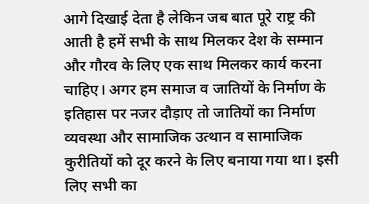आगे दिखाई देता है लेकिन जब बात पूरे राष्ट्र की आती है हमें सभी के साथ मिलकर देश के सम्मान और गौरव के लिए एक साथ मिलकर कार्य करना चाहिए। अगर हम समाज व जातियों के निर्माण के इतिहास पर नजर दौड़ाए तो जातियों का निर्माण व्यवस्था और सामाजिक उत्थान व सामाजिक कुरीतियों को दूर करने के लिए बनाया गया था। इसी लिए सभी का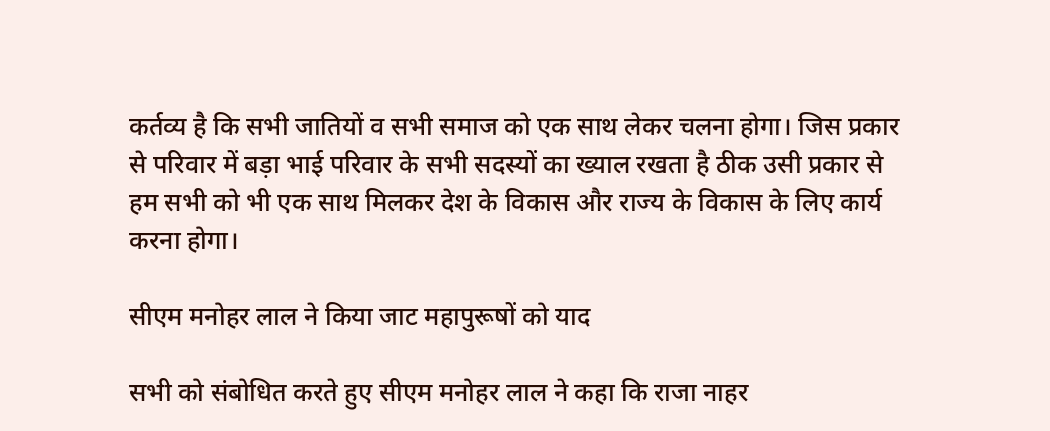कर्तव्य है कि सभी जातियों व सभी समाज को एक साथ लेकर चलना होगा। जिस प्रकार से परिवार में बड़ा भाई परिवार के सभी सदस्यों का ख्याल रखता है ठीक उसी प्रकार से हम सभी को भी एक साथ मिलकर देश के विकास और राज्य के विकास के लिए कार्य करना होगा।

सीएम मनोहर लाल ने किया जाट महापुरूषों को याद

सभी को संबोधित करते हुए सीएम मनोहर लाल ने कहा कि राजा नाहर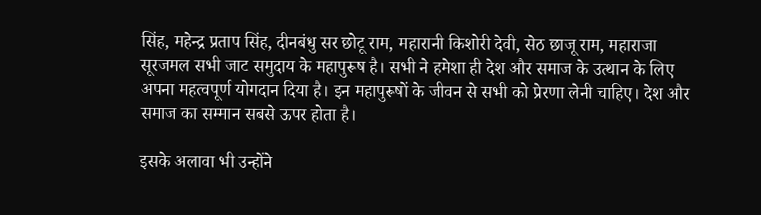सिंह, महेन्द्र प्रताप सिंह, दीनबंधु सर छोटू राम, महारानी किशोरी देवी, सेठ छाजू राम, महाराजा सूरजमल सभी जाट समुदाय के महापुरूष है। सभी ने हमेशा ही देश और समाज के उत्थान के लिए अपना महत्वपूर्ण योगदान दिया है। इन महापुरूषों के जीवन से सभी को प्रेरणा लेनी चाहिए। देश और समाज का सम्मान सबसे ऊपर होता है।

इसके अलावा भी उन्होंने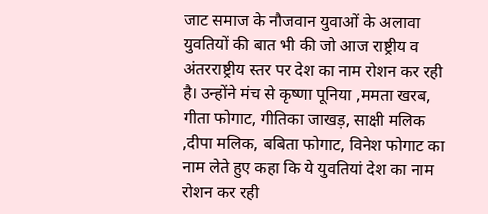जाट समाज के नौजवान युवाओं के अलावा युवतियों की बात भी की जो आज राष्ट्रीय व अंतरराष्ट्रीय स्तर पर देश का नाम रोशन कर रही है। उन्होंने मंच से कृष्णा पूनिया ,ममता खरब, गीता फोगाट, गीतिका जाखड़, साक्षी मलिक ,दीपा मलिक, बबिता फोगाट, विनेश फोगाट का नाम लेते हुए कहा कि ये युवतियां देश का नाम रोशन कर रही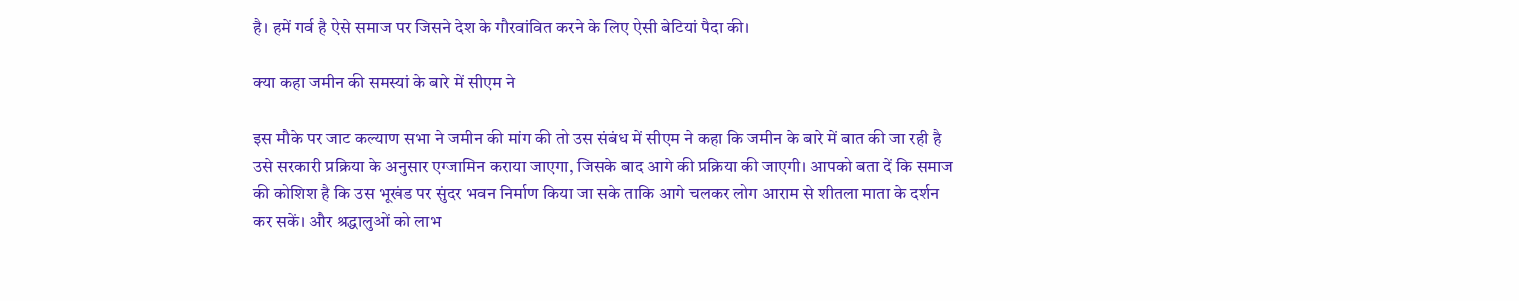है। हमें गर्व है ऐसे समाज पर जिसने देश के गौरवांवित करने के लिए ऐसी बेटियां पैदा की।

क्या कहा जमीन की समस्यां के बारे में सीएम ने

इस मौके पर जाट कल्याण सभा ने जमीन की मांग की तो उस संबंध में सीएम ने कहा कि जमीन के बारे में बात की जा रही है उसे सरकारी प्रक्रिया के अनुसार एग्जामिन कराया जाएगा, जिसके बाद आगे की प्रक्रिया की जाएगी। आपको बता दें कि समाज की कोशिश है कि उस भूखंड पर सुंदर भवन निर्माण किया जा सके ताकि आगे चलकर लोग आराम से शीतला माता के दर्शन कर सकें। और श्रद्धालुओं को लाभ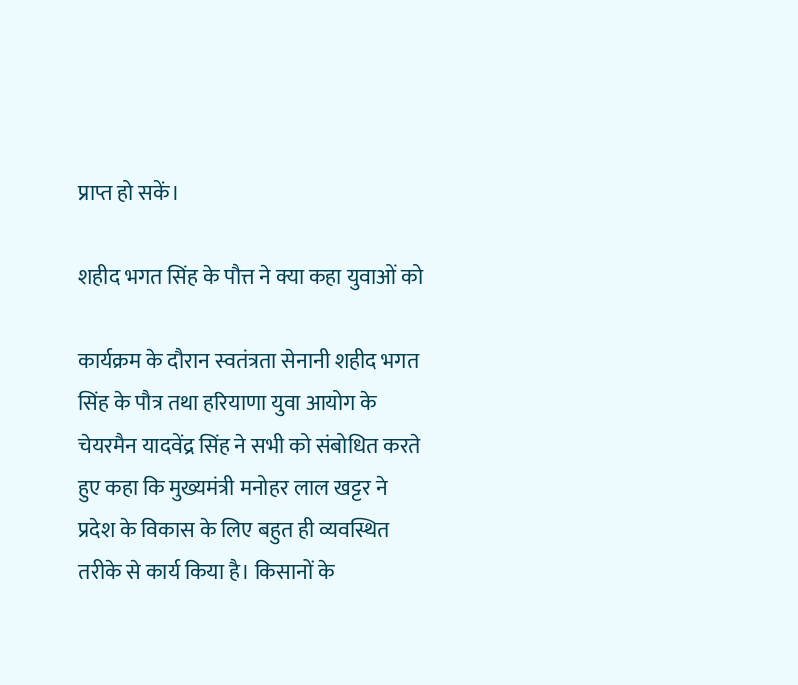प्राप्त हो सकें।

शहीद भगत सिंह के पौत्त ने क्या कहा युवाओं को

कार्यक्रम के दौरान स्वतंत्रता सेनानी शहीद भगत सिंह के पौत्र तथा हरियाणा युवा आयोग के चेयरमैन यादवेंद्र सिंह ने सभी को संबोधित करते हुए कहा कि मुख्यमंत्री मनोहर लाल खट्टर ने प्रदेश के विकास के लिए बहुत ही व्यवस्थित तरीके से कार्य किया है। किसानों के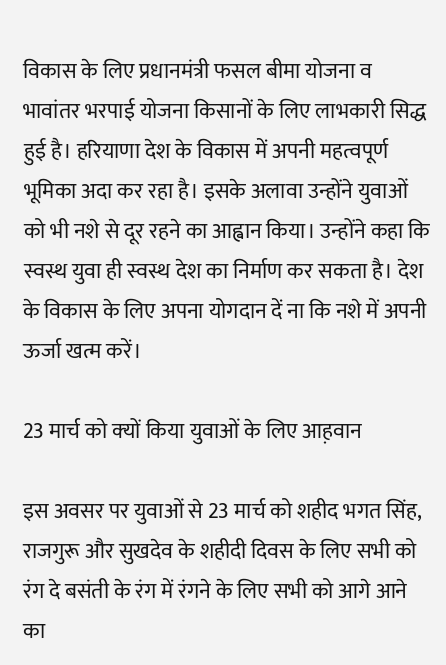विकास के लिए प्रधानमंत्री फसल बीमा योजना व भावांतर भरपाई योजना किसानों के लिए लाभकारी सिद्ध हुई है। हरियाणा देश के विकास में अपनी महत्वपूर्ण भूमिका अदा कर रहा है। इसके अलावा उन्होंने युवाओं को भी नशे से दूर रहने का आह्वान किया। उन्होंने कहा कि स्वस्थ युवा ही स्वस्थ देश का निर्माण कर सकता है। देश के विकास के लिए अपना योगदान दें ना कि नशे में अपनी ऊर्जा खत्म करें।

23 मार्च को क्‍यों किया युवाओं के लिए आह़वान

इस अवसर पर युवाओं से 23 मार्च को शहीद भगत सिंह, राजगुरू और सुखदेव के शहीदी दिवस के लिए सभी को रंग दे बसंती के रंग में रंगने के लिए सभी को आगे आने का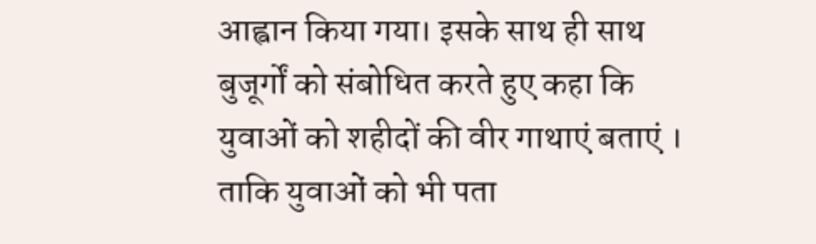आह्वान किया गया। इसके साथ ही साथ बुजूर्गों को संबोधित करते हुए कहा कि युवाओं को शहीदों की वीर गाथाएं बताएं । ताकि युवाओं को भी पता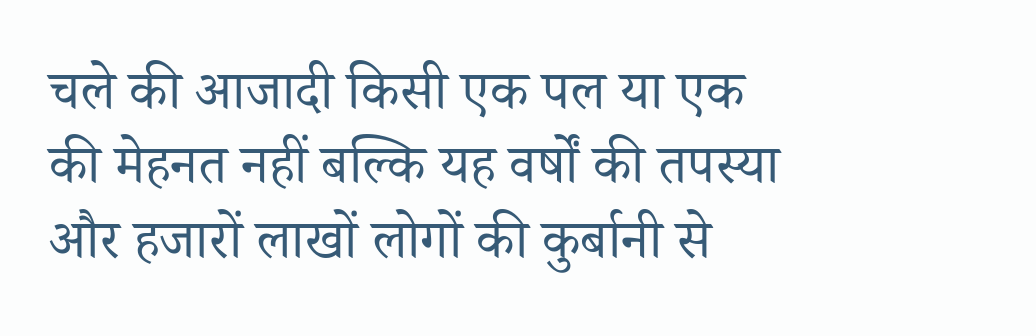चले की आजादी किसी एक पल या एक की मेहनत नहीं बल्कि यह वर्षों की तपस्या और हजारों लाखों लोगों की कुर्बानी से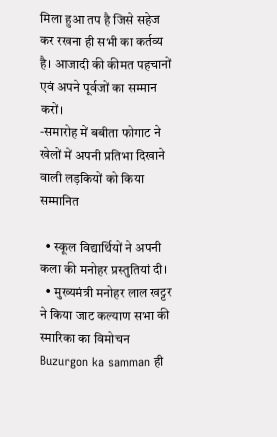मिला हुआ तप है जिसे सहेज कर रखना ही सभी का कर्तव्य है। आजादी की कीमत पहचानों एवं अपने पूर्वजों का सम्मान करों।
-समारोह में बबीता फोगाट ने खेलों में अपनी प्रतिभा दिखाने वाली लड़कियों को किया सम्मानित

  • स्कूल विद्यार्थियों ने अपनी कला की मनोहर प्रस्तुतियां दी।
  • मुख्यमंत्री मनोहर लाल खट्टर ने किया जाट कल्याण सभा की स्मारिका का विमोचन
Buzurgon ka samman ही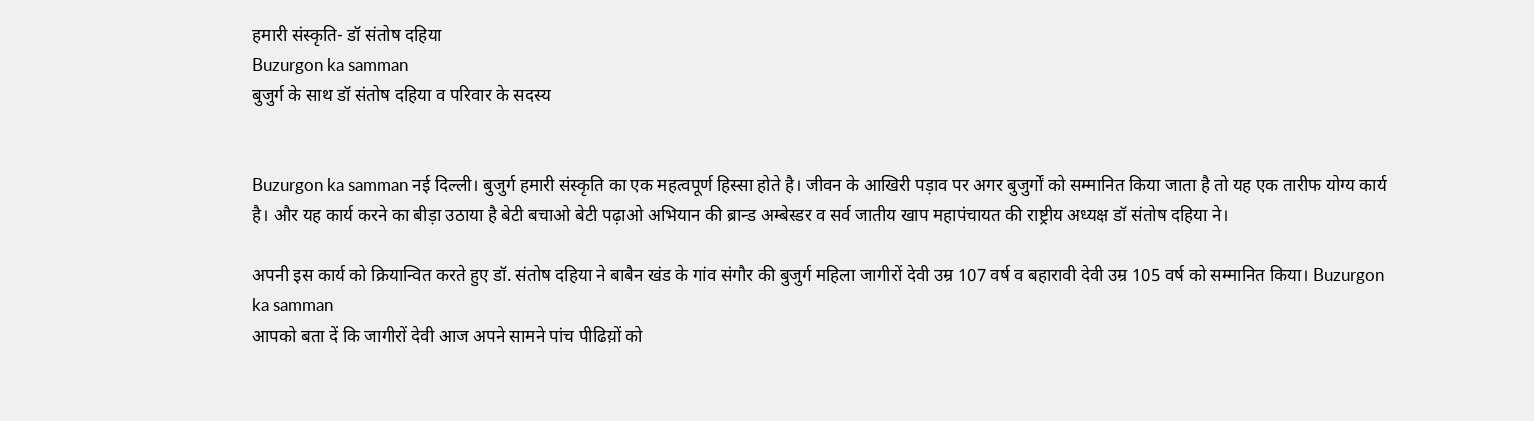हमारी संस्कृति- डॉ संतोष दहिया
Buzurgon ka samman
बुजुर्ग के साथ डॉ संतोष दहिया व परिवार के सदस्‍य


Buzurgon ka samman नई दिल्ली। बुजुर्ग हमारी संस्कृति का एक महत्वपूर्ण हिस्सा होते है। जीवन के आखिरी पड़ाव पर अगर बुजुर्गों को सम्मानित किया जाता है तो यह एक तारीफ योग्य कार्य है। और यह कार्य करने का बीड़ा उठाया है बेटी बचाओ बेटी पढ़ाओ अभियान की ब्रान्ड अम्बेस्डर व सर्व जातीय खाप महापंचायत की राष्ट्रीय अध्यक्ष डॉ संतोष दहिया ने।

अपनी इस कार्य को क्रियान्वित करते हुए डॉ. संतोष दहिया ने बाबैन खंड के गांव संगौर की बुजुर्ग महिला जागीरों देवी उम्र 107 वर्ष व बहारावी देवी उम्र 105 वर्ष को सम्मानित किया। Buzurgon ka samman
आपको बता दें कि जागीरों देवी आज अपने सामने पांच पीढिय़ों को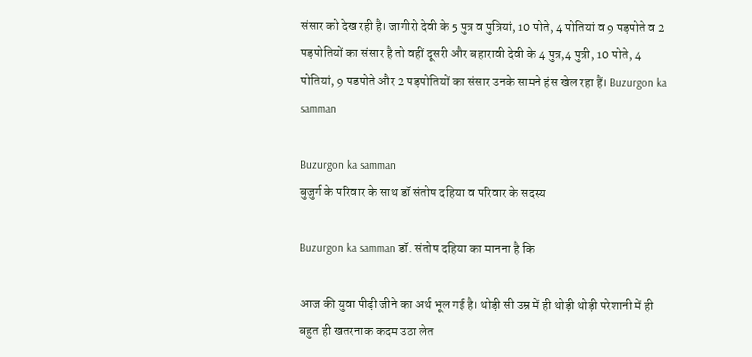संसार को देख रही है। जागीरो देवी के 5 पुत्र व पुत्रियां, 10 पोते, 4 पोतियां व 9 पड़पोते व 2 पड़पोतियों का संसार है तो वहीं दूसरी और बहारावी देवी के 4 पुत्र,4 पुत्री, 10 पोते, 4 पोतियां, 9 पडपोते और 2 पड़पोतियों का संसार उनके सामने हंस खेल रहा हैं। Buzurgon ka samman

Buzurgon ka samman
बुजुर्ग के परिवार के साथ डॉ संतोष दहिया व परिवार के सदस्‍य

Buzurgon ka samman डॉ. संतोष दहिया का मानना है कि

आज की युवा पीढ़ी जीने का अर्थ भूल गई है। थोड़ी सी उम्र में ही थोड़ी थोड़ी परेशानी में ही बहुत ही खतरनाक कदम उठा लेत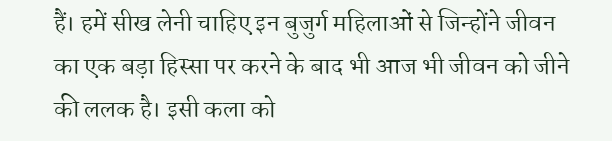हैं। हमें सीख लेनी चाहिए इन बुजुर्ग महिलाओं से जिन्होंने जीवन का एक बड़ा हिस्सा पर करने के बाद भी आज भी जीवन को जीने की ललक है। इसी कला को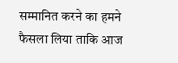सम्मानित करने का हमने फैसला लिया ताकि आज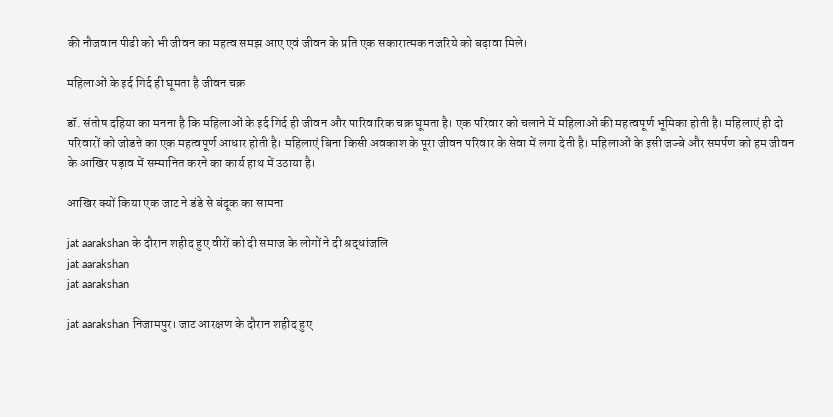की नौजवान पीढी को भी जीवन का महत्व समझ आए एवं जीवन के प्रति एक सकारात्मक नजरिये को बढ़ावा मिले।

महिलाओं के इर्द गिर्द ही घूमता है जीवन चक्र

डॉ. संतोष दहिया का मनना है कि महिलाओं के इर्द गिर्द ही जीवन और पारिवारिक चक्र घूमता है। एक परिवार को चलाने में महिलाओं की महत्वपूर्ण भूमिका होती है। महिलाएं ही दो परिवारों को जोडऩे का एक महत्वपूर्ण आधार होती है। महिलाएं बिना किसी अवकाश के पूरा जीवन परिवार के सेवा में लगा देती है। महिलाओं के इसी जज्बे और समर्पण को हम जीवन के आखिर पड़ाव में सम्मानित करने का कार्य हाथ में उठाया है।

आखिर क्‍यों किया एक जाट ने डंडे से बंदूक का सामना

jat aarakshan के दौरान शहीद हुए वीरों को दी समाज के लोगों ने दी श्रद्धांजलि
jat aarakshan
jat aarakshan

jat aarakshan निजामपुर। जाट आरक्षण के दौरान शहीद हुए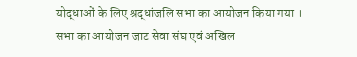योद्धाओं के लिए श्रद्धांजलि सभा का आयोजन किया गया । सभा का आयोजन जाट सेवा संघ एवं अखिल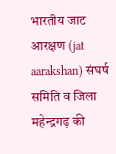भारतीय जाट आरक्षण (jat aarakshan) संघर्ष समिति व जिला महेन्द्रगढ़ की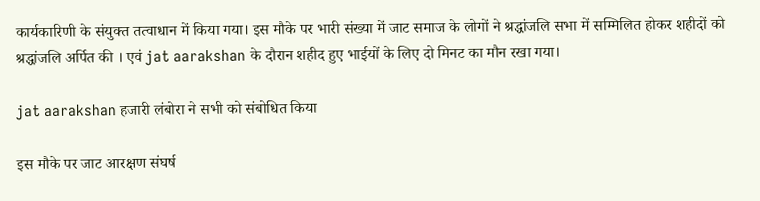कार्यकारिणी के संयुक्त तत्वाधान में किया गया। इस मौके पर भारी संख्या में जाट समाज के लोगों ने श्रद्धांजलि सभा में सम्मिलित होकर शहीदों को श्रद्धांजलि अर्पित की । एवं jat aarakshan के दौरान शहीद हुए भाईयों के लिए दो मिनट का मौन रखा गया।

jat aarakshan हजारी लंबोरा ने सभी को संबोधित किया

इस मौके पर जाट आरक्षण संघर्ष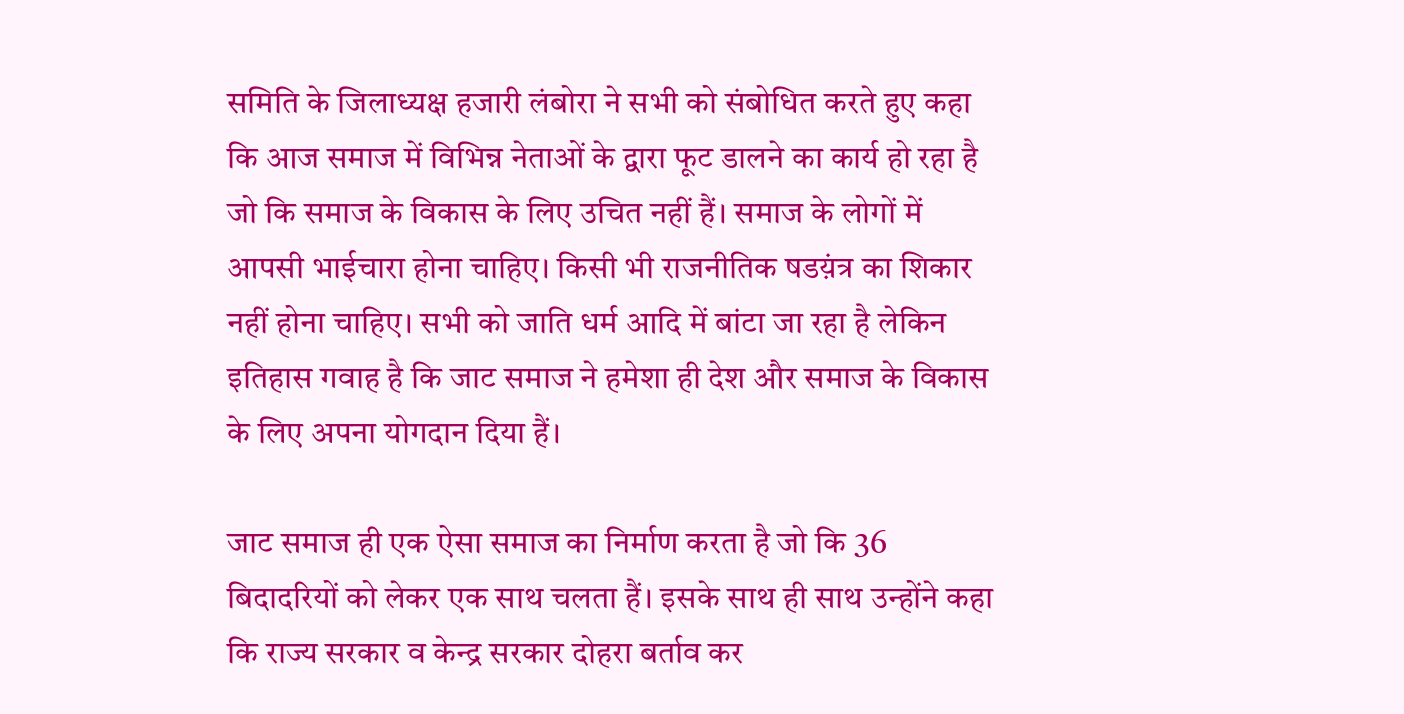समिति के जिलाध्यक्ष हजारी लंबोरा ने सभी को संबोधित करते हुए कहा कि आज समाज में विभिन्न नेताओं के द्वारा फूट डालने का कार्य हो रहा है जो कि समाज के विकास के लिए उचित नहीं हैं। समाज के लोगों में आपसी भाईचारा होना चाहिए। किसी भी राजनीतिक षडय़ंत्र का शिकार नहीं होना चाहिए। सभी को जाति धर्म आदि में बांटा जा रहा है लेकिन इतिहास गवाह है कि जाट समाज ने हमेशा ही देश और समाज के विकास के लिए अपना योगदान दिया हैं।

जाट समाज ही एक ऐसा समाज का निर्माण करता है जो कि 36 बिदादरियों को लेकर एक साथ चलता हैं। इसके साथ ही साथ उन्होंने कहा कि राज्य सरकार व केन्द्र सरकार दोहरा बर्ताव कर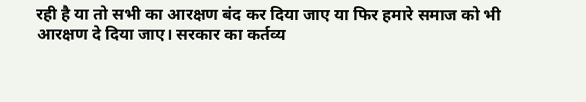रही है या तो सभी का आरक्षण बंद कर दिया जाए या फिर हमारे समाज को भी आरक्षण दे दिया जाए। सरकार का कर्तव्य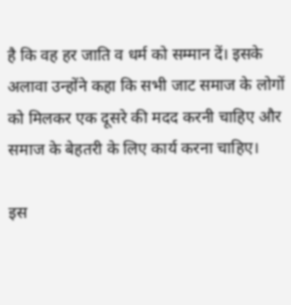है कि वह हर जाति व धर्म को सम्मान दें। इसके अलावा उन्होंने कहा कि सभी जाट समाज के लोगों को मिलकर एक दूसरे की मदद करनी चाहिए और समाज के बेहतरी के लिए कार्य करना चाहिए।

इस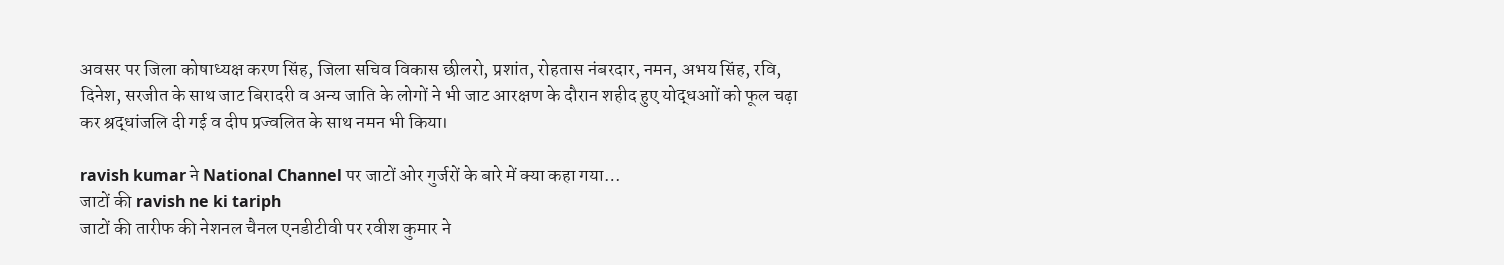अवसर पर जिला कोषाध्यक्ष करण सिंह, जिला सचिव विकास छीलरो, प्रशांत, रोहतास नंबरदार, नमन, अभय सिंह, रवि, दिनेश, सरजीत के साथ जाट बिरादरी व अन्य जाति के लोगों ने भी जाट आरक्षण के दौरान शहीद हुए योद्धआों को फूल चढ़ा कर श्रद्धांजलि दी गई व दीप प्रज्वलित के साथ नमन भी किया।

ravish kumar ने National Channel पर जाटों ओर गुर्जरों के बारे में क्या कहा गया…
जाटों की ravish ne ki tariph
जाटों की तारीफ की नेशनल चैनल एनडीटीवी पर रवीश कुमार ने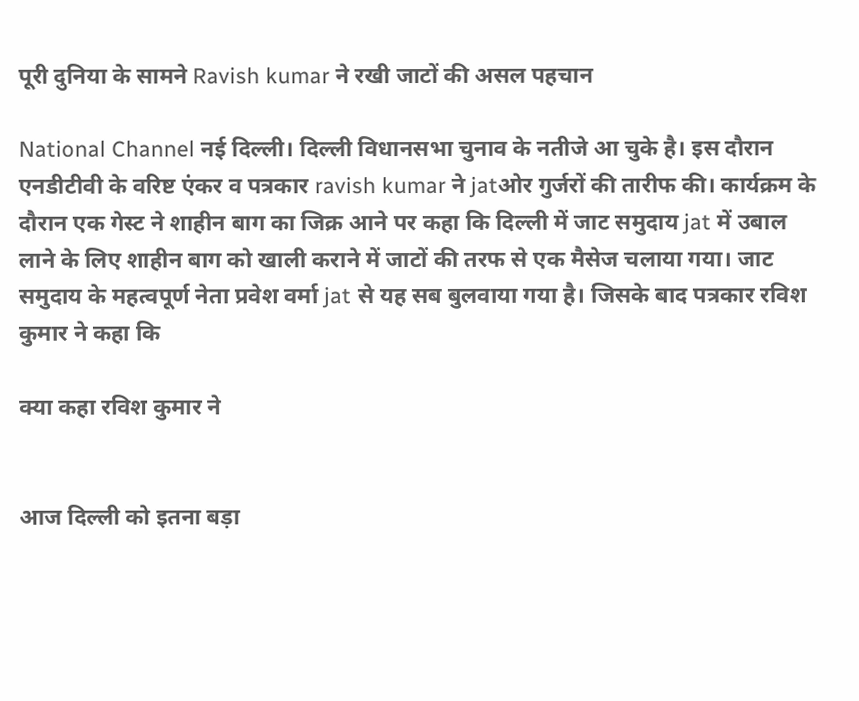पूरी दुनिया के सामने Ravish kumar ने रखी जाटों की असल पहचान

National Channel नई दिल्ली। दिल्ली विधानसभा चुनाव के नतीजे आ चुके है। इस दौरान एनडीटीवी के वरिष्ट एंकर व पत्रकार ravish kumar ने jatओर गुर्जरों की तारीफ की। कार्यक्रम के दौरान एक गेस्ट ने शाहीन बाग का जिक्र आने पर कहा कि दिल्ली में जाट समुदाय jat में उबाल लाने के लिए शाहीन बाग को खाली कराने में जाटों की तरफ से एक मैसेज चलाया गया। जाट समुदाय के महत्वपूर्ण नेता प्रवेश वर्मा jat से यह सब बुलवाया गया है। जिसके बाद पत्रकार रविश कुमार ने कहा कि

क्या कहा रविश कुमार ने


आज दिल्ली को इतना बड़ा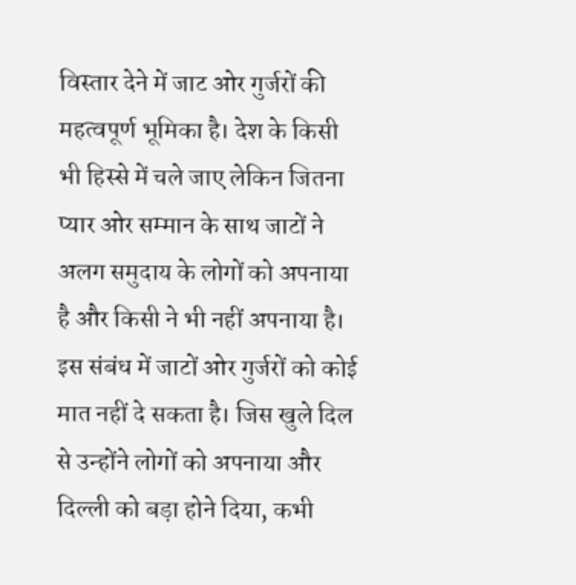विस्तार देने में जाट ओर गुर्जरों की महत्वपूर्ण भूमिका है। देश के किसी भी हिस्से में चले जाए लेकिन जितना प्यार ओर सम्मान के साथ जाटों ने अलग समुदाय के लोगों को अपनाया है और किसी ने भी नहीं अपनाया है। इस संबंध में जाटों ओर गुर्जरों को कोई मात नहीं दे सकता है। जिस खुले दिल से उन्होंने लोगों को अपनाया और दिल्ली को बड़ा होने दिया, कभी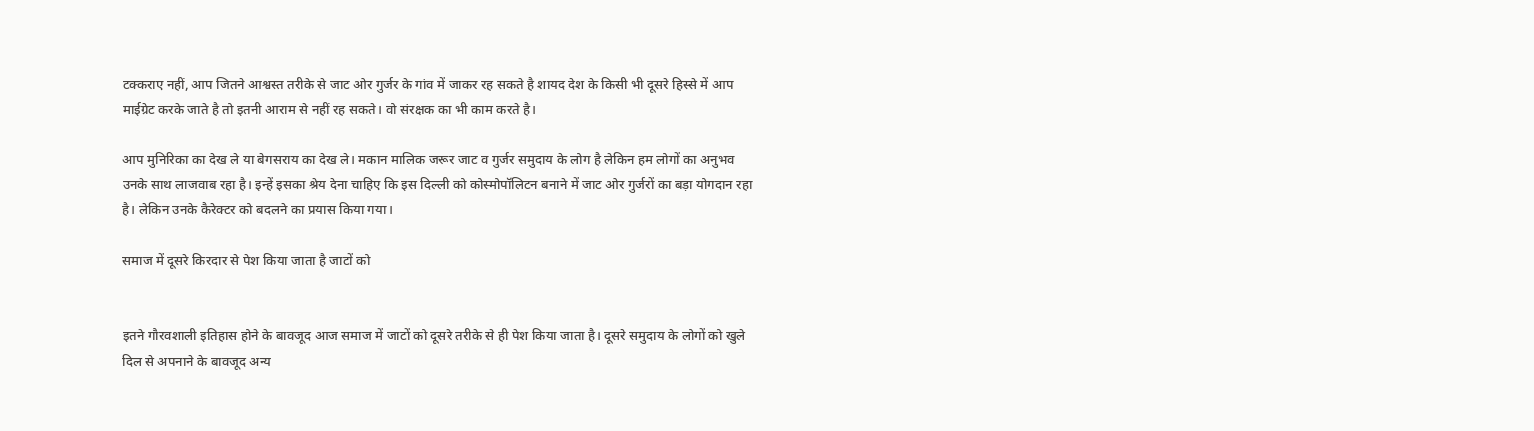टक्कराए नहीं, आप जितने आश्वस्त तरीके से जाट ओर गुर्जर के गांव में जाकर रह सकते है शायद देश के किसी भी दूसरे हिस्से में आप माईग्रेट करके जाते है तो इतनी आराम से नहीं रह सकते। वो संरक्षक का भी काम करते है।

आप मुनिरिका का देख ले या बेगसराय का देख ले। मकान मालिक जरूर जाट व गुर्जर समुदाय के लोग है लेकिन हम लोगों का अनुभव उनके साथ लाजवाब रहा है। इन्हें इसका श्रेय देना चाहिए कि इस दिल्ली को कोस्मोपॉलिटन बनाने में जाट ओर गुर्जरों का बड़ा योगदान रहा है। लेकिन उनके कैरेक्टर को बदलने का प्रयास किया गया।

समाज में दूसरे किरदार से पेश किया जाता है जाटों को


इतने गौरवशाली इतिहास होने के बावजूद आज समाज में जाटों को दूसरे तरीके से ही पेश किया जाता है। दूसरे समुदाय के लोगों को खुले दिल से अपनाने के बावजूद अन्य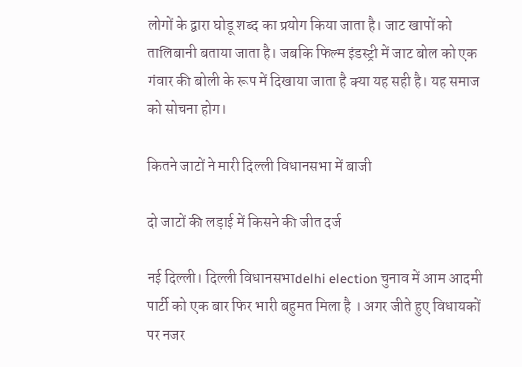लोगों के द्वारा घोडू शब्द का प्रयोग किया जाता है। जाट खापों को तालिबानी बताया जाता है। जबकि फिल्म इंडस्ट्री में जाट बोल को एक गंवार की बोली के रूप में दिखाया जाता है क्या यह सही है। यह समाज को सोचना होग।

कितने जाटों ने मारी दिल्ली विधानसभा में बाजी

दो जाटों की लड़ाई में किसने की जीत दर्ज

नई दिल्ली। दिल्ली विधानसभाdelhi election चुनाव में आम आदमी पार्टी को एक बार फिर भारी बहुमत मिला है । अगर जीते हुए विधायकों पर नजर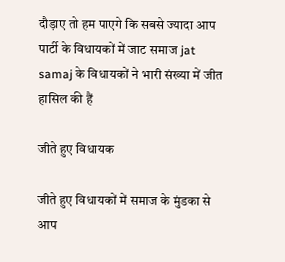दौड़ाए तो हम पाएगे कि सबसे ज्यादा आप पार्टी के विधायकों में जाट समाज jat samaj के विधायकों ने भारी संख्या में जीत हासिल की हैं

जीते हुए विधायक

जीते हुए विधायकों में समाज के मुंडका से आप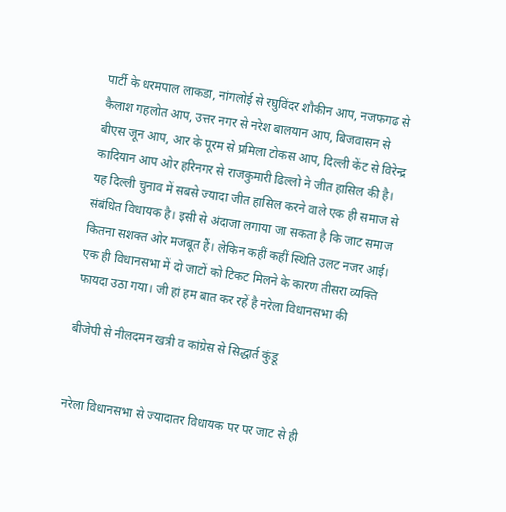पार्टी के धरमपाल लाकडा, नांगलोई से रघुविंदर शौकीन आप, नजफगढ से कैलाश गहलोत आप, उत्तर नगर से नरेश बालयान आप, बिजवासन से बीएस जून आप, आर के पूरम से प्रमिला टोकस आप, दिल्ली केंट से विरेन्द्र कादियान आप ओर हरिनगर से राजकुमारी ढिल्लो ने जीत हासिल की है। यह दिल्ली चुनाव में सबसे ज्यादा जीत हासिल करने वाले एक ही समाज से संबंधित विधायक है। इसी से अंदाजा लगाया जा सकता है कि जाट समाज कितना सशक्त ओर मजबूत हैं। लेकिन कहीं कहीं स्थिति उलट नजर आई। एक ही विधानसभा में दो जाटों को टिकट मिलने के कारण तीसरा व्यक्ति फायदा उठा गया। जी हां हम बात कर रहें है नरेला विधानसभा की

बीजेपी से नीलदमन खत्री व कांग्रेस से सिद्धार्त कुंडू


नरेला विधानसभा से ज्यादातर विधायक पर पर जाट से ही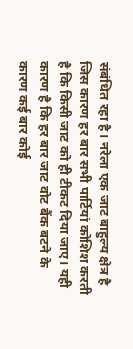संबंधित रहा है। नरेला एक जाट बाहुल्य क्षेत्र है जिस कारण हर बार सभी पार्टियां कोशिश करती है कि किसी जाट को ही टीकट दिया जाए। यही कारण है कि हर बार जाट वोट बैंक बटने के कारण कई बार कोई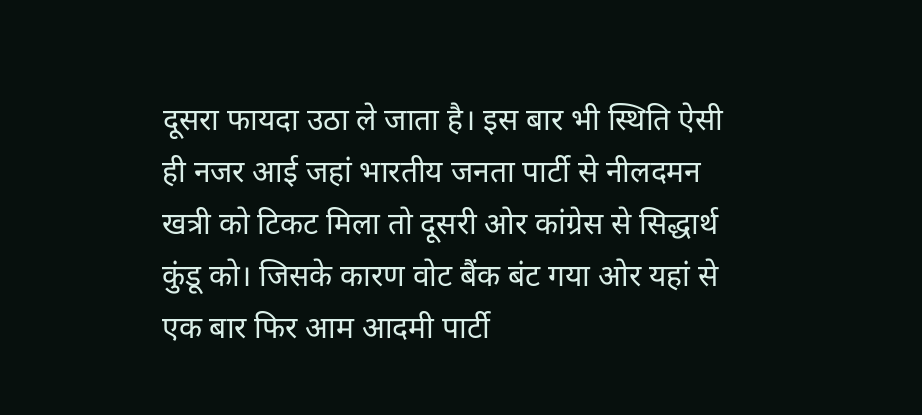दूसरा फायदा उठा ले जाता है। इस बार भी स्थिति ऐसी ही नजर आई जहां भारतीय जनता पार्टी से नीलदमन खत्री को टिकट मिला तो दूसरी ओर कांग्रेस से सिद्धार्थ कुंडू को। जिसके कारण वोट बैंक बंट गया ओर यहां से एक बार फिर आम आदमी पार्टी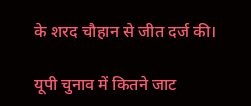के शरद चौहान से जीत दर्ज की।

यूपी चुनाव में कितने जाट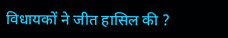विधायकों ने जीत हासिल की ?